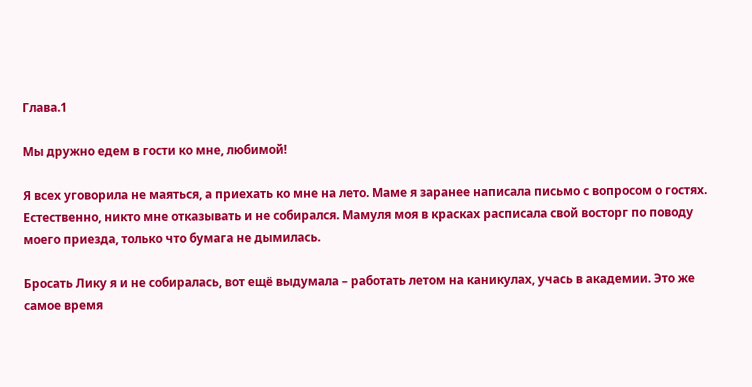Глава.1

Мы дружно едем в гости ко мне, любимой!

Я всех уговорила не маяться, а приехать ко мне на лето. Маме я заранее написала письмо с вопросом о гостях. Естественно, никто мне отказывать и не собирался. Мамуля моя в красках расписала свой восторг по поводу моего приезда, только что бумага не дымилась.

Бросать Лику я и не собиралась, вот ещё выдумала – работать летом на каникулах, учась в академии. Это же самое время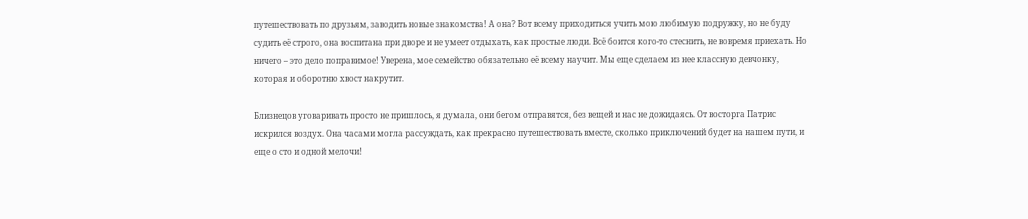путешествовать по друзьям, заводить новые знакомства! А она? Вот всему приходиться учить мою любимую подружку, но не буду судить её строго, она воспитана при дворе и не умеет отдыхать, как простые люди. Всё боится кого-то стеснить, не вовремя приехать. Но ничего – это дело поправимое! Уверена, мое семейство обязательно её всему научит. Мы еще сделаем из нее классную девчонку, которая и оборотню хвост накрутит.

Близнецов уговаривать просто не пришлось, я думала, они бегом отправятся, без вещей и нас не дожидаясь. От восторга Патрис искрился воздух. Она часами могла рассуждать, как прекрасно путешествовать вместе, сколько приключений будет на нашем пути, и еще о сто и одной мелочи!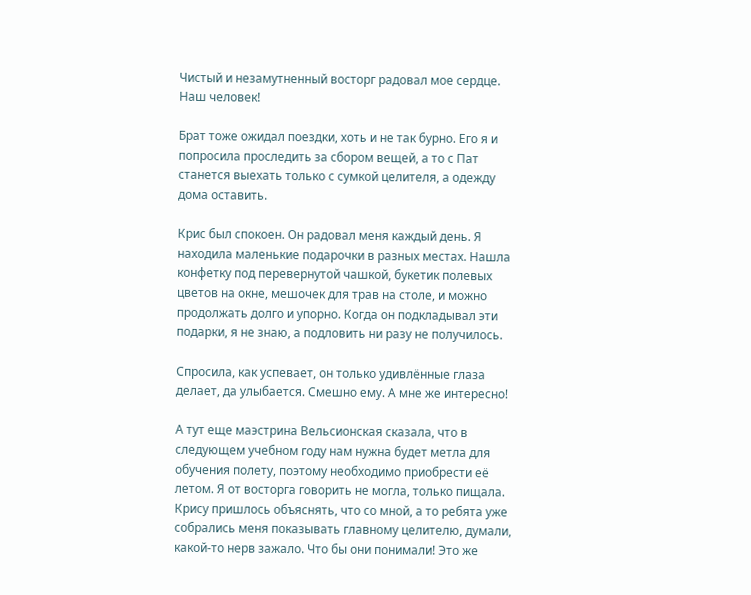Чистый и незамутненный восторг радовал мое сердце. Наш человек!

Брат тоже ожидал поездки, хоть и не так бурно. Его я и попросила проследить за сбором вещей, а то с Пат станется выехать только с сумкой целителя, а одежду дома оставить.

Крис был спокоен. Он радовал меня каждый день. Я находила маленькие подарочки в разных местах. Нашла конфетку под перевернутой чашкой, букетик полевых цветов на окне, мешочек для трав на столе, и можно продолжать долго и упорно. Когда он подкладывал эти подарки, я не знаю, а подловить ни разу не получилось.

Спросила, как успевает, он только удивлённые глаза делает, да улыбается. Смешно ему. А мне же интересно!

А тут еще маэстрина Вельсионская сказала, что в следующем учебном году нам нужна будет метла для обучения полету, поэтому необходимо приобрести её летом. Я от восторга говорить не могла, только пищала. Крису пришлось объяснять, что со мной, а то ребята уже собрались меня показывать главному целителю, думали, какой-то нерв зажало. Что бы они понимали! Это же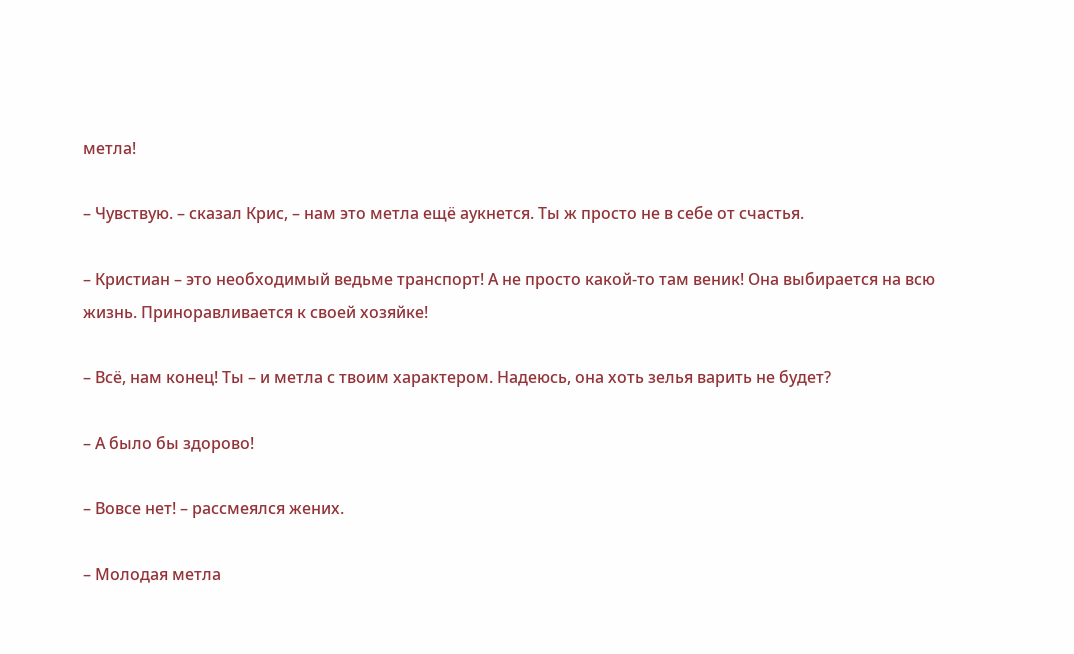метла!

– Чувствую. – сказал Крис, – нам это метла ещё аукнется. Ты ж просто не в себе от счастья.

– Кристиан – это необходимый ведьме транспорт! А не просто какой-то там веник! Она выбирается на всю жизнь. Приноравливается к своей хозяйке!

– Всё, нам конец! Ты – и метла с твоим характером. Надеюсь, она хоть зелья варить не будет?

– А было бы здорово!

– Вовсе нет! – рассмеялся жених.

– Молодая метла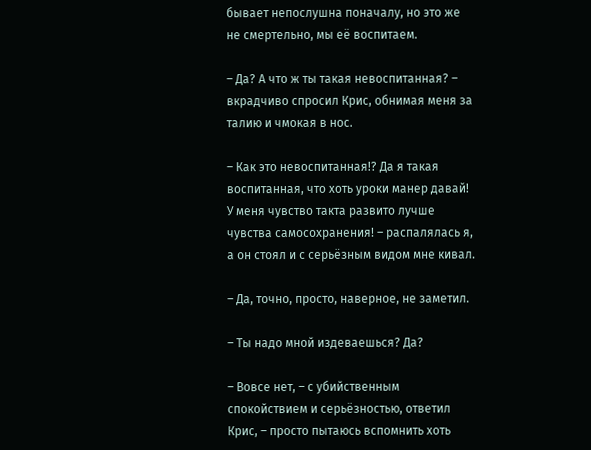бывает непослушна поначалу, но это же не смертельно, мы её воспитаем.

– Да? А что ж ты такая невоспитанная? – вкрадчиво спросил Крис, обнимая меня за талию и чмокая в нос.

– Как это невоспитанная!? Да я такая воспитанная, что хоть уроки манер давай! У меня чувство такта развито лучше чувства самосохранения! – распалялась я, а он стоял и с серьёзным видом мне кивал.

– Да, точно, просто, наверное, не заметил.

– Ты надо мной издеваешься? Да?

– Вовсе нет, – с убийственным спокойствием и серьёзностью, ответил Крис, – просто пытаюсь вспомнить хоть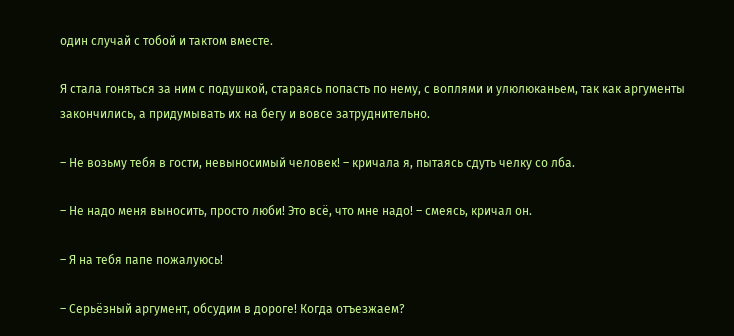один случай с тобой и тактом вместе.

Я стала гоняться за ним с подушкой, стараясь попасть по нему, с воплями и улюлюканьем, так как аргументы закончились, а придумывать их на бегу и вовсе затруднительно.

– Не возьму тебя в гости, невыносимый человек! – кричала я, пытаясь сдуть челку со лба.

– Не надо меня выносить, просто люби! Это всё, что мне надо! – смеясь, кричал он.

– Я на тебя папе пожалуюсь!

– Серьёзный аргумент, обсудим в дороге! Когда отъезжаем?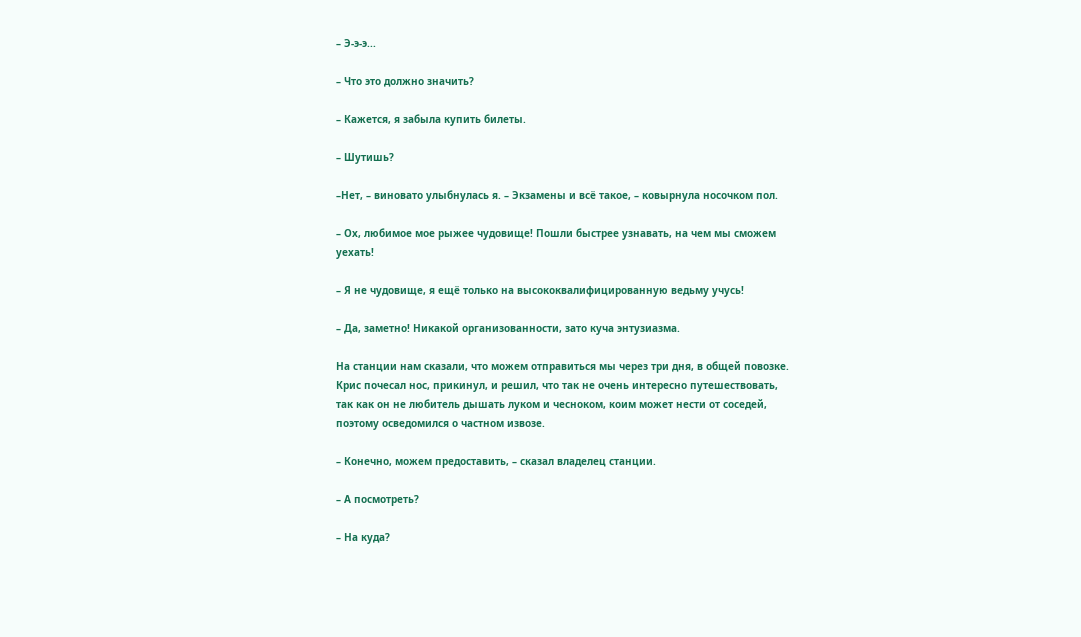– Э-э-э...

– Что это должно значить?

– Кажется, я забыла купить билеты.

– Шутишь?

–Нет, – виновато улыбнулась я. – Экзамены и всё такое, – ковырнула носочком пол.

– Ох, любимое мое рыжее чудовище! Пошли быстрее узнавать, на чем мы сможем уехать!

– Я не чудовище, я ещё только на высококвалифицированную ведьму учусь!

– Да, заметно! Никакой организованности, зато куча энтузиазма.

На станции нам сказали, что можем отправиться мы через три дня, в общей повозке. Крис почесал нос, прикинул, и решил, что так не очень интересно путешествовать, так как он не любитель дышать луком и чесноком, коим может нести от соседей, поэтому осведомился о частном извозе.

– Конечно, можем предоставить, – сказал владелец станции.

– А посмотреть?

– На куда?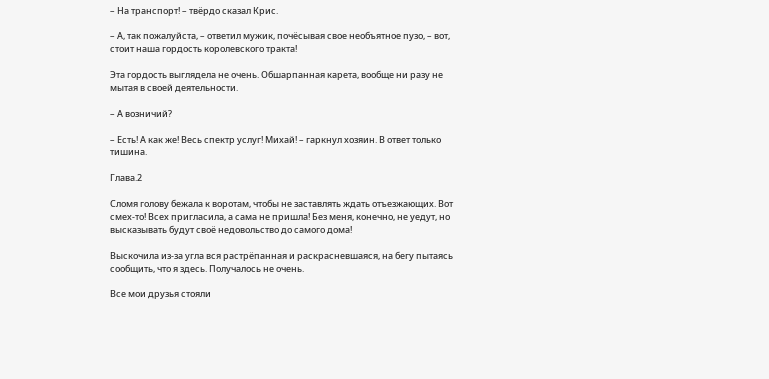– На транспорт! – твёрдо сказал Крис.

– А, так пожалуйста, – ответил мужик, почёсывая свое необъятное пузо, – вот, стоит наша гордость королевского тракта!

Эта гордость выглядела не очень. Обшарпанная карета, вообще ни разу не мытая в своей деятельности.

– А возничий?

– Есть! А как же! Весь спектр услуг! Михай! – гаркнул хозяин. В ответ только тишина.

Глава.2

Сломя голову бежала к воротам, чтобы не заставлять ждать отъезжающих. Вот смех-то! Всех пригласила, а сама не пришла! Без меня, конечно, не уедут, но высказывать будут своё недовольство до самого дома!

Выскочила из-за угла вся растрёпанная и раскрасневшаяся, на бегу пытаясь сообщить, что я здесь. Получалось не очень.

Все мои друзья стояли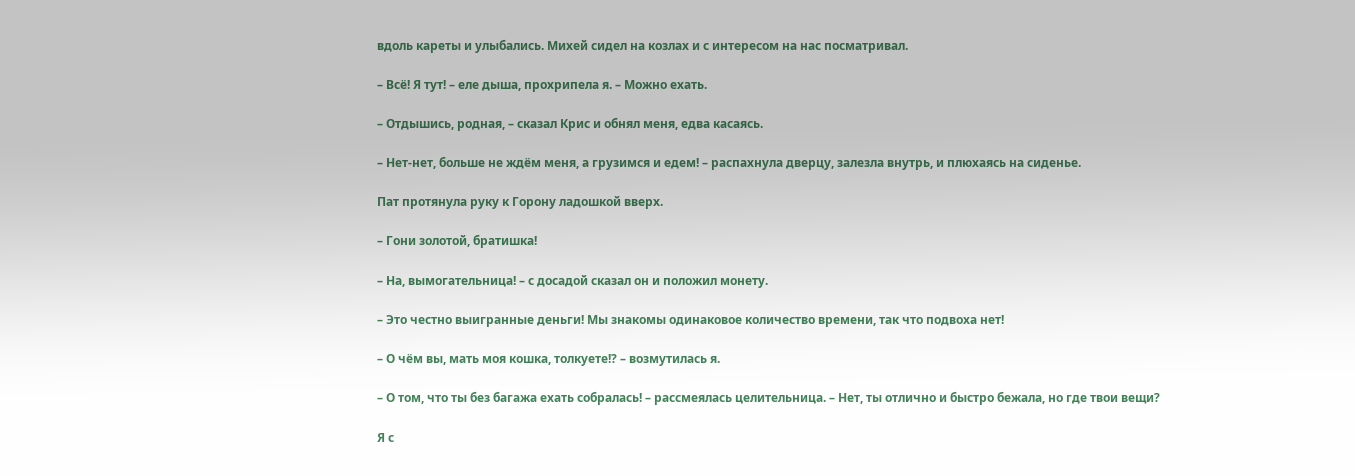вдоль кареты и улыбались. Михей сидел на козлах и с интересом на нас посматривал.

– Всё! Я тут! – еле дыша, прохрипела я. – Можно ехать.

– Отдышись, родная, – сказал Крис и обнял меня, едва касаясь.

– Нет-нет, больше не ждём меня, а грузимся и едем! – распахнула дверцу, залезла внутрь, и плюхаясь на сиденье.

Пат протянула руку к Горону ладошкой вверх.

– Гони золотой, братишка!

– На, вымогательница! – с досадой сказал он и положил монету.

– Это честно выигранные деньги! Мы знакомы одинаковое количество времени, так что подвоха нет!

– О чём вы, мать моя кошка, толкуете!? – возмутилась я.

– О том, что ты без багажа ехать собралась! – рассмеялась целительница. – Нет, ты отлично и быстро бежала, но где твои вещи?

Я с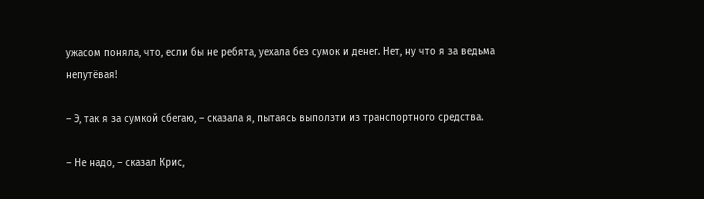ужасом поняла, что, если бы не ребята, уехала без сумок и денег. Нет, ну что я за ведьма непутёвая!

– Э, так я за сумкой сбегаю, – сказала я, пытаясь выползти из транспортного средства.

– Не надо, – сказал Крис,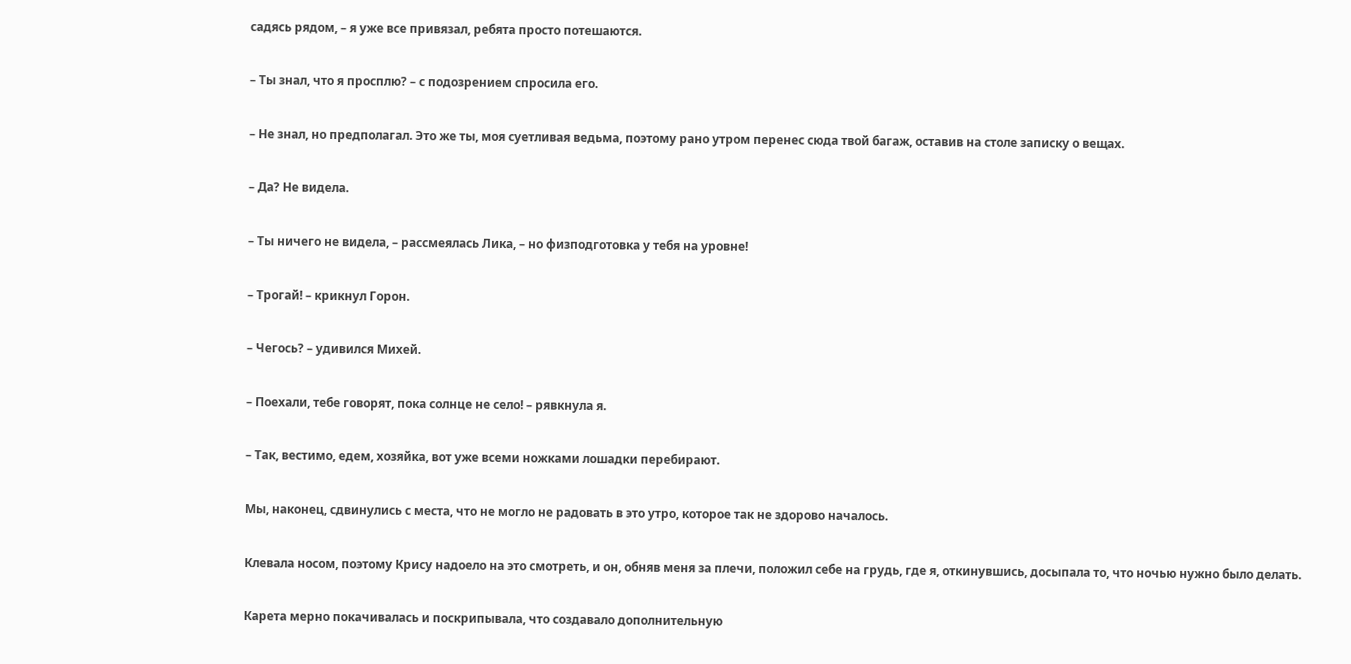садясь рядом, – я уже все привязал, ребята просто потешаются.

– Ты знал, что я просплю? – с подозрением спросила его.

– Не знал, но предполагал. Это же ты, моя суетливая ведьма, поэтому рано утром перенес сюда твой багаж, оставив на столе записку о вещах.

– Да? Не видела.

– Ты ничего не видела, – рассмеялась Лика, – но физподготовка у тебя на уровне!

– Трогай! – крикнул Горон.

– Чегось? – удивился Михей.

– Поехали, тебе говорят, пока солнце не село! – рявкнула я.

– Так, вестимо, едем, хозяйка, вот уже всеми ножками лошадки перебирают.

Мы, наконец, сдвинулись с места, что не могло не радовать в это утро, которое так не здорово началось.

Клевала носом, поэтому Крису надоело на это смотреть, и он, обняв меня за плечи, положил себе на грудь, где я, откинувшись, досыпала то, что ночью нужно было делать.

Карета мерно покачивалась и поскрипывала, что создавало дополнительную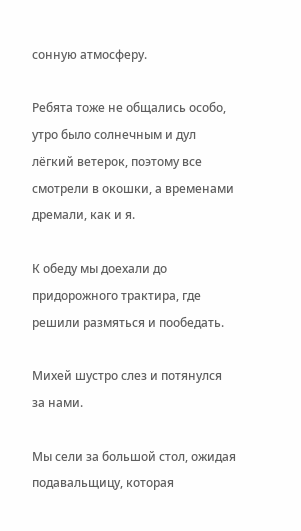сонную атмосферу.

Ребята тоже не общались особо, утро было солнечным и дул лёгкий ветерок, поэтому все смотрели в окошки, а временами дремали, как и я.

К обеду мы доехали до придорожного трактира, где решили размяться и пообедать.

Михей шустро слез и потянулся за нами.

Мы сели за большой стол, ожидая подавальщицу, которая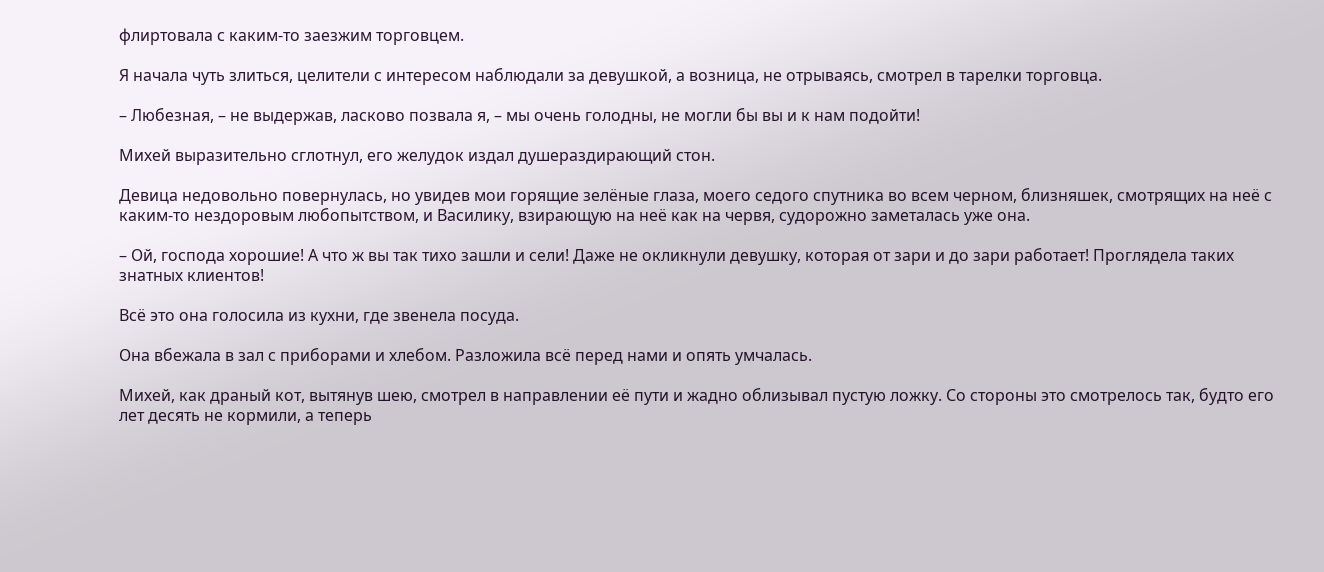флиртовала с каким-то заезжим торговцем.

Я начала чуть злиться, целители с интересом наблюдали за девушкой, а возница, не отрываясь, смотрел в тарелки торговца.

– Любезная, – не выдержав, ласково позвала я, – мы очень голодны, не могли бы вы и к нам подойти!

Михей выразительно сглотнул, его желудок издал душераздирающий стон.

Девица недовольно повернулась, но увидев мои горящие зелёные глаза, моего седого спутника во всем черном, близняшек, смотрящих на неё с каким-то нездоровым любопытством, и Василику, взирающую на неё как на червя, судорожно заметалась уже она.

– Ой, господа хорошие! А что ж вы так тихо зашли и сели! Даже не окликнули девушку, которая от зари и до зари работает! Проглядела таких знатных клиентов!

Всё это она голосила из кухни, где звенела посуда.

Она вбежала в зал с приборами и хлебом. Разложила всё перед нами и опять умчалась.

Михей, как драный кот, вытянув шею, смотрел в направлении её пути и жадно облизывал пустую ложку. Со стороны это смотрелось так, будто его лет десять не кормили, а теперь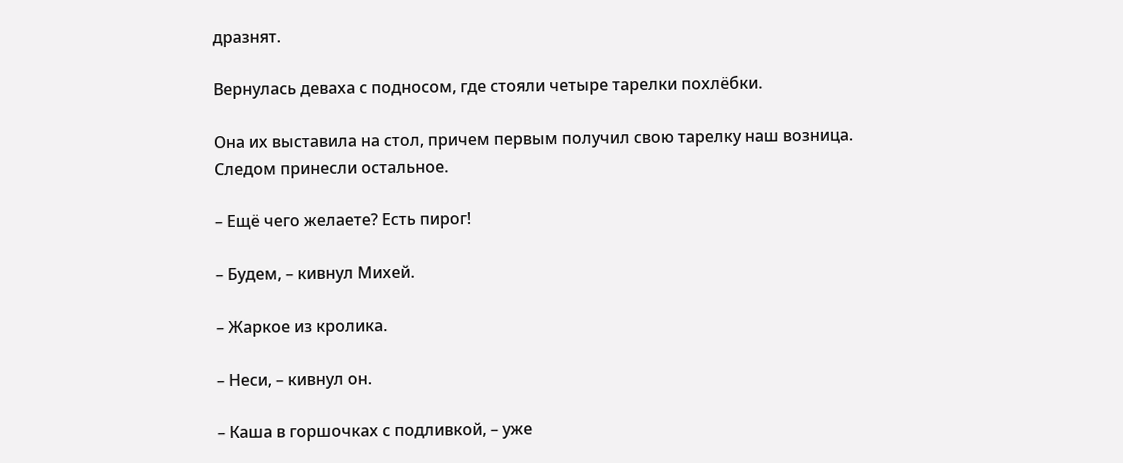дразнят.

Вернулась деваха с подносом, где стояли четыре тарелки похлёбки.

Она их выставила на стол, причем первым получил свою тарелку наш возница. Следом принесли остальное.

– Ещё чего желаете? Есть пирог!

– Будем, – кивнул Михей.

– Жаркое из кролика.

– Неси, – кивнул он.

– Каша в горшочках с подливкой, – уже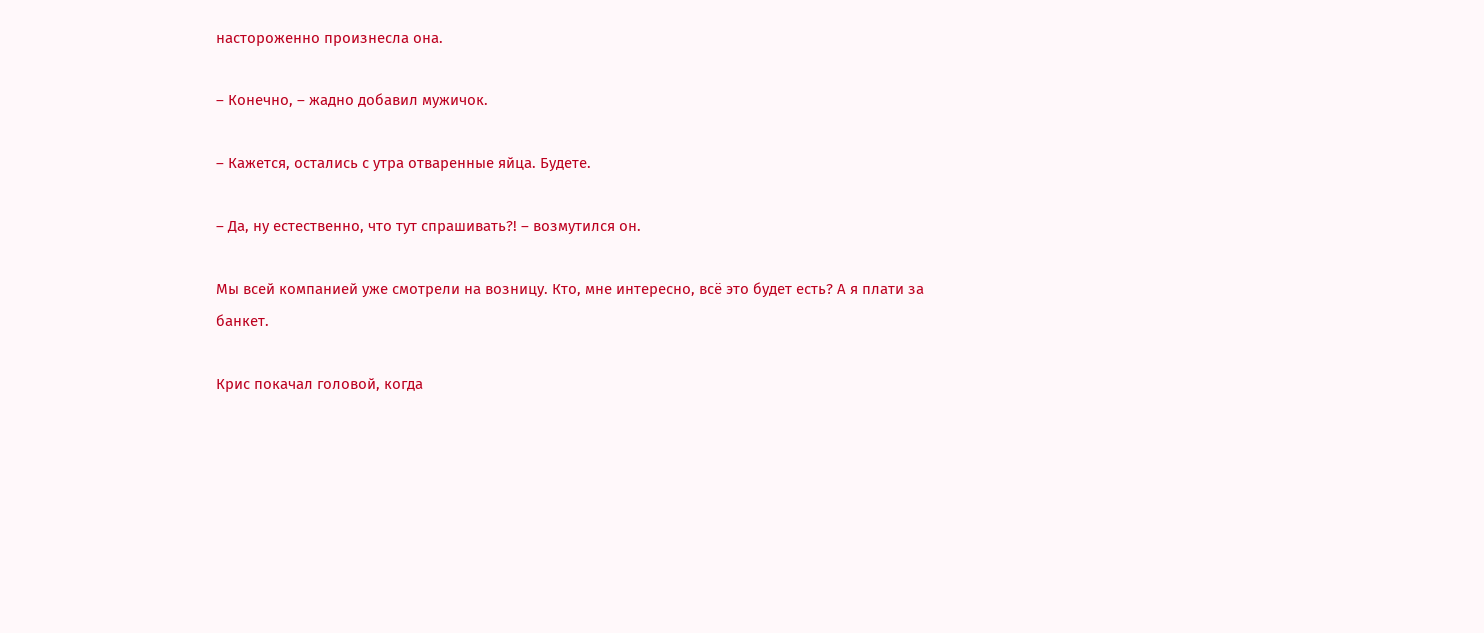настороженно произнесла она.

– Конечно, – жадно добавил мужичок.

– Кажется, остались с утра отваренные яйца. Будете.

– Да, ну естественно, что тут спрашивать?! – возмутился он.

Мы всей компанией уже смотрели на возницу. Кто, мне интересно, всё это будет есть? А я плати за банкет.

Крис покачал головой, когда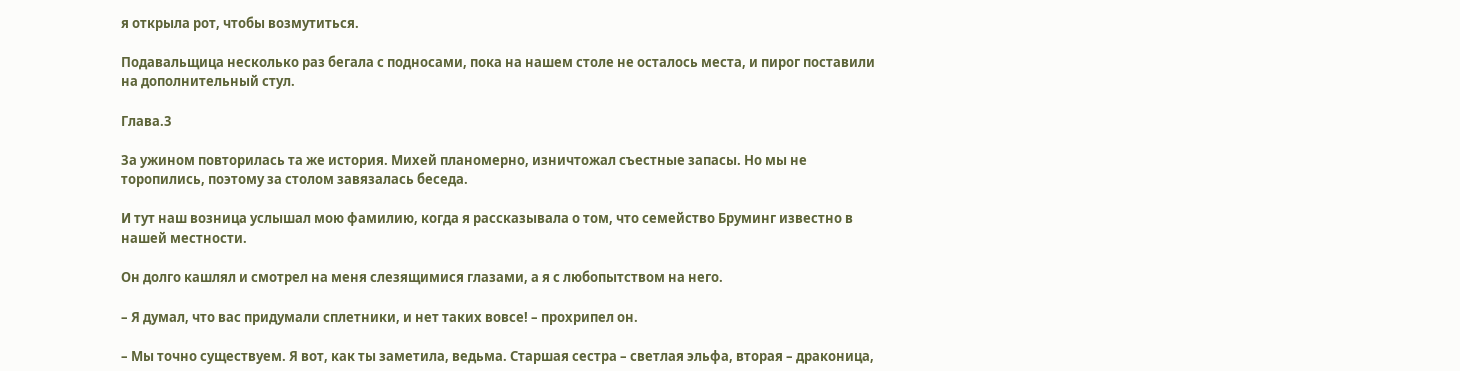я открыла рот, чтобы возмутиться.

Подавальщица несколько раз бегала с подносами, пока на нашем столе не осталось места, и пирог поставили на дополнительный стул.

Глава.3

За ужином повторилась та же история. Михей планомерно, изничтожал съестные запасы. Но мы не торопились, поэтому за столом завязалась беседа.

И тут наш возница услышал мою фамилию, когда я рассказывала о том, что семейство Бруминг известно в нашей местности.

Он долго кашлял и смотрел на меня слезящимися глазами, а я с любопытством на него.

– Я думал, что вас придумали сплетники, и нет таких вовсе! – прохрипел он.

– Мы точно существуем. Я вот, как ты заметила, ведьма. Старшая сестра – светлая эльфа, вторая – драконица,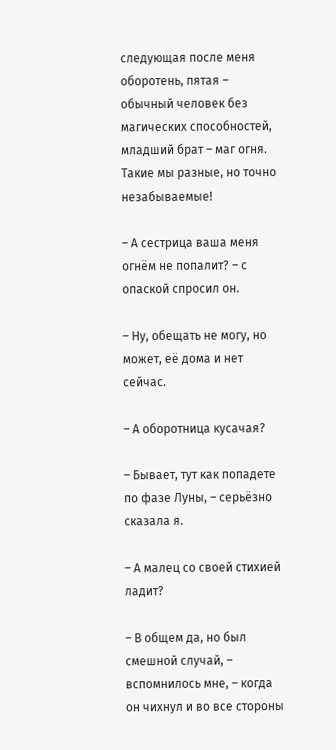следующая после меня оборотень, пятая – обычный человек без магических способностей, младший брат – маг огня. Такие мы разные, но точно незабываемые!

– А сестрица ваша меня огнём не попалит? – с опаской спросил он.

– Ну, обещать не могу, но может, её дома и нет сейчас.

– А оборотница кусачая?

– Бывает, тут как попадете по фазе Луны, – серьёзно сказала я.

– А малец со своей стихией ладит?

– В общем да, но был смешной случай, – вспомнилось мне, – когда он чихнул и во все стороны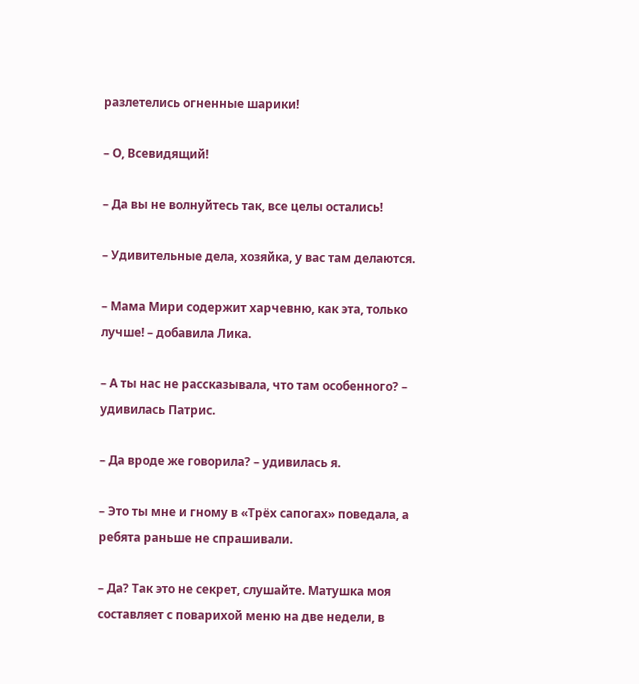разлетелись огненные шарики!

– О, Всевидящий!

– Да вы не волнуйтесь так, все целы остались!

– Удивительные дела, хозяйка, у вас там делаются.

– Мама Мири содержит харчевню, как эта, только лучше! – добавила Лика.

– А ты нас не рассказывала, что там особенного? – удивилась Патрис.

– Да вроде же говорила? – удивилась я.

– Это ты мне и гному в «Трёх сапогах» поведала, а ребята раньше не спрашивали.

– Да? Так это не секрет, слушайте. Матушка моя составляет с поварихой меню на две недели, в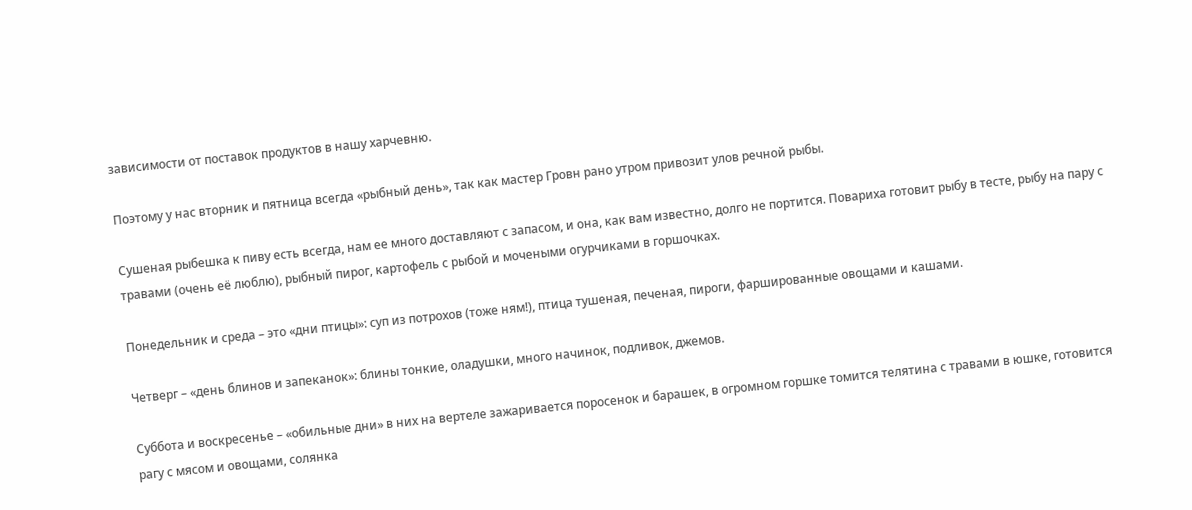зависимости от поставок продуктов в нашу харчевню.

Поэтому у нас вторник и пятница всегда «рыбный день», так как мастер Гровн рано утром привозит улов речной рыбы.

Сушеная рыбешка к пиву есть всегда, нам ее много доставляют с запасом, и она, как вам известно, долго не портится. Повариха готовит рыбу в тесте, рыбу на пару с травами (очень её люблю), рыбный пирог, картофель с рыбой и мочеными огурчиками в горшочках.

Понедельник и среда – это «дни птицы»: суп из потрохов (тоже ням!), птица тушеная, печеная, пироги, фаршированные овощами и кашами.

Четверг – «день блинов и запеканок»: блины тонкие, оладушки, много начинок, подливок, джемов.

Суббота и воскресенье – «обильные дни» в них на вертеле зажаривается поросенок и барашек, в огромном горшке томится телятина с травами в юшке, готовится рагу с мясом и овощами, солянка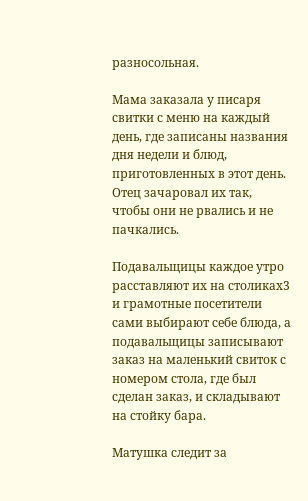разносольная.

Мама заказала у писаря свитки с меню на каждый день, где записаны названия дня недели и блюд, приготовленных в этот день. Отец зачаровал их так, чтобы они не рвались и не пачкались.

Подавальщицы каждое утро расставляют их на столиках3 и грамотные посетители сами выбирают себе блюда, а подавальщицы записывают заказ на маленький свиток с номером стола, где был сделан заказ, и складывают на стойку бара.

Матушка следит за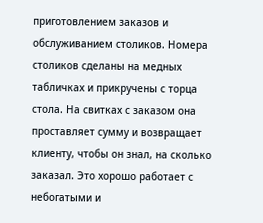приготовлением заказов и обслуживанием столиков. Номера столиков сделаны на медных табличках и прикручены с торца стола. На свитках с заказом она проставляет сумму и возвращает клиенту, чтобы он знал, на сколько заказал. Это хорошо работает с небогатыми и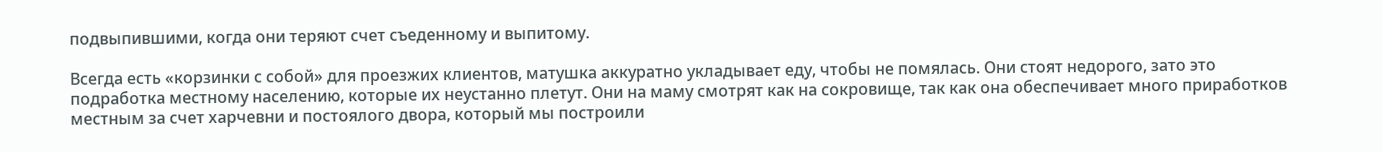подвыпившими, когда они теряют счет съеденному и выпитому.

Всегда есть «корзинки с собой» для проезжих клиентов, матушка аккуратно укладывает еду, чтобы не помялась. Они стоят недорого, зато это подработка местному населению, которые их неустанно плетут. Они на маму смотрят как на сокровище, так как она обеспечивает много приработков местным за счет харчевни и постоялого двора, который мы построили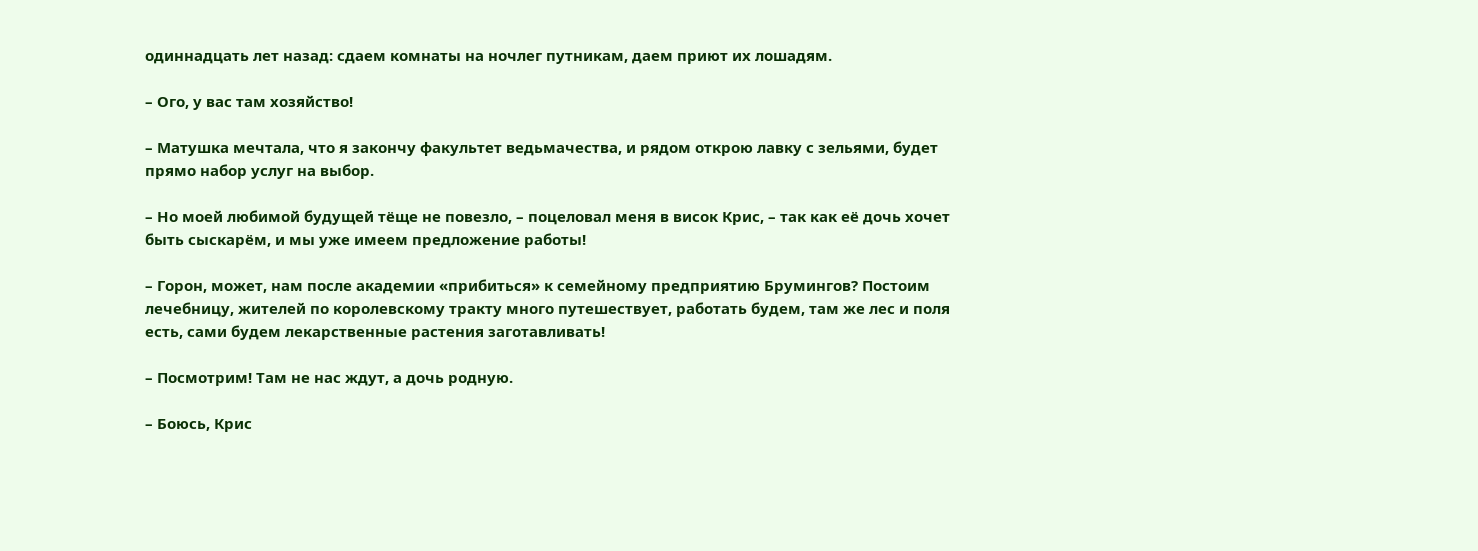одиннадцать лет назад: сдаем комнаты на ночлег путникам, даем приют их лошадям.

– Ого, у вас там хозяйство!

– Матушка мечтала, что я закончу факультет ведьмачества, и рядом открою лавку с зельями, будет прямо набор услуг на выбор.

– Но моей любимой будущей тёще не повезло, – поцеловал меня в висок Крис, – так как её дочь хочет быть сыскарём, и мы уже имеем предложение работы!

– Горон, может, нам после академии «прибиться» к семейному предприятию Брумингов? Постоим лечебницу, жителей по королевскому тракту много путешествует, работать будем, там же лес и поля есть, сами будем лекарственные растения заготавливать!

– Посмотрим! Там не нас ждут, а дочь родную.

– Боюсь, Крис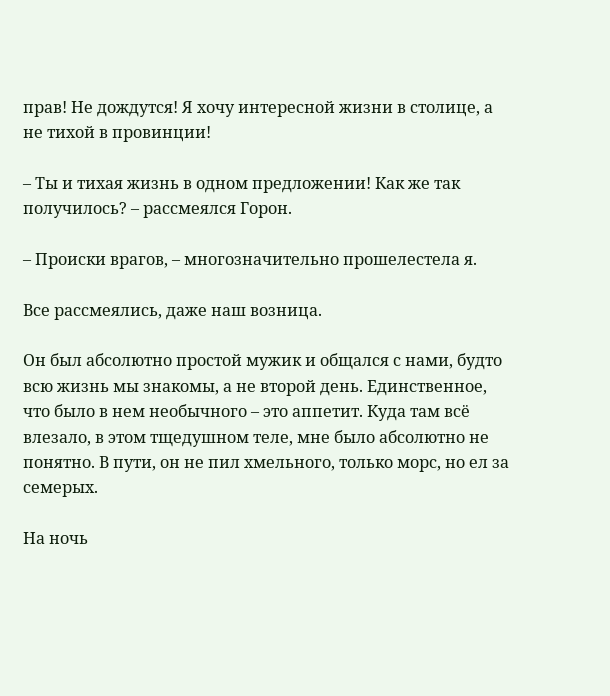прав! Не дождутся! Я хочу интересной жизни в столице, а не тихой в провинции!

– Ты и тихая жизнь в одном предложении! Как же так получилось? – рассмеялся Горон.

– Происки врагов, – многозначительно прошелестела я.

Все рассмеялись, даже наш возница.

Он был абсолютно простой мужик и общался с нами, будто всю жизнь мы знакомы, а не второй день. Единственное, что было в нем необычного – это аппетит. Куда там всё влезало, в этом тщедушном теле, мне было абсолютно не понятно. В пути, он не пил хмельного, только морс, но ел за семерых.

На ночь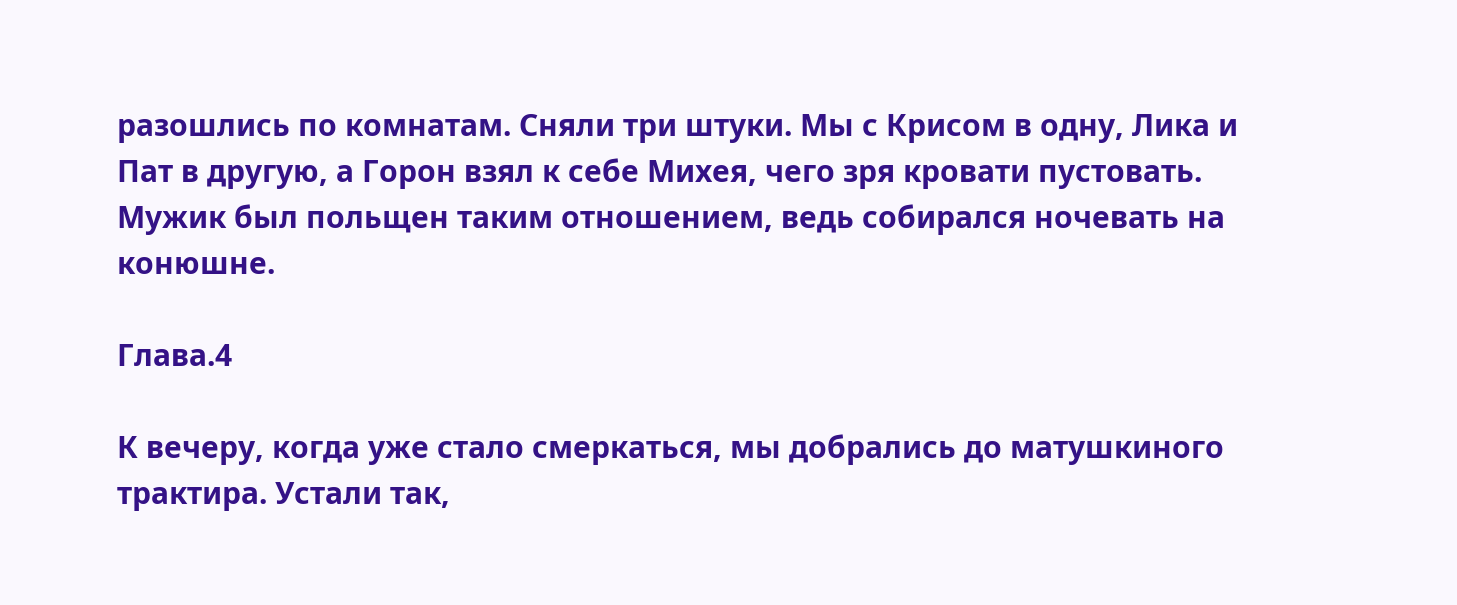разошлись по комнатам. Сняли три штуки. Мы с Крисом в одну, Лика и Пат в другую, а Горон взял к себе Михея, чего зря кровати пустовать. Мужик был польщен таким отношением, ведь собирался ночевать на конюшне.

Глава.4

К вечеру, когда уже стало смеркаться, мы добрались до матушкиного трактира. Устали так,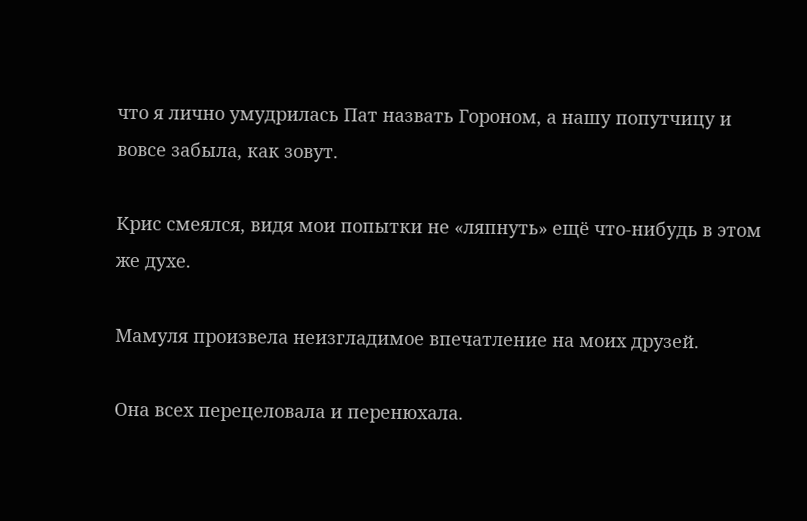что я лично умудрилась Пат назвать Гороном, а нашу попутчицу и вовсе забыла, как зовут.

Крис смеялся, видя мои попытки не «ляпнуть» ещё что-нибудь в этом же духе.

Мамуля произвела неизгладимое впечатление на моих друзей.

Она всех перецеловала и перенюхала.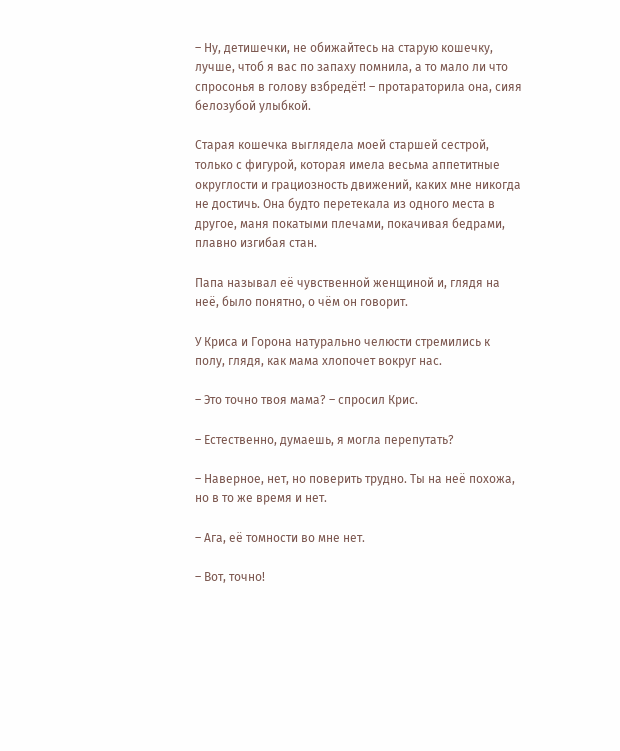– Ну, детишечки, не обижайтесь на старую кошечку, лучше, чтоб я вас по запаху помнила, а то мало ли что спросонья в голову взбредёт! – протараторила она, сияя белозубой улыбкой.

Старая кошечка выглядела моей старшей сестрой, только с фигурой, которая имела весьма аппетитные округлости и грациозность движений, каких мне никогда не достичь. Она будто перетекала из одного места в другое, маня покатыми плечами, покачивая бедрами, плавно изгибая стан.

Папа называл её чувственной женщиной и, глядя на неё, было понятно, о чём он говорит.

У Криса и Горона натурально челюсти стремились к полу, глядя, как мама хлопочет вокруг нас.

– Это точно твоя мама? – спросил Крис.

– Естественно, думаешь, я могла перепутать?

– Наверное, нет, но поверить трудно. Ты на неё похожа, но в то же время и нет.

– Ага, её томности во мне нет.

– Вот, точно!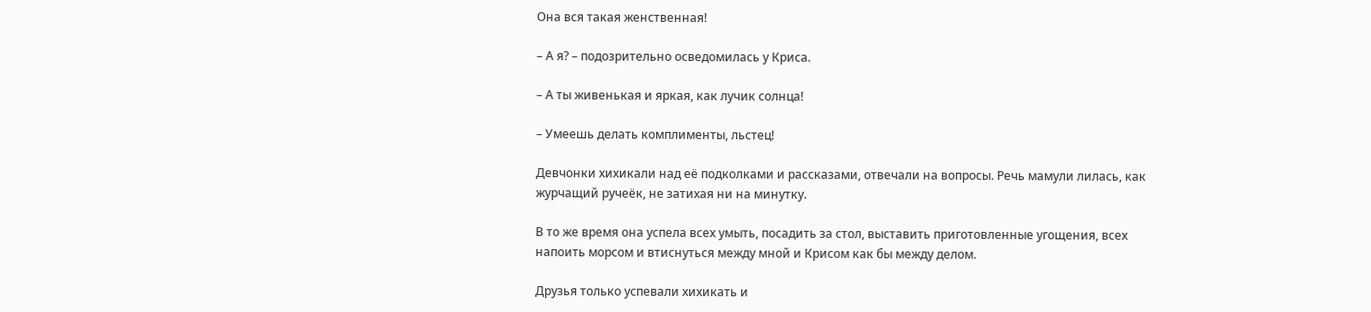Она вся такая женственная!

– А я? – подозрительно осведомилась у Криса.

– А ты живенькая и яркая, как лучик солнца!

– Умеешь делать комплименты, льстец!

Девчонки хихикали над её подколками и рассказами, отвечали на вопросы. Речь мамули лилась, как журчащий ручеёк, не затихая ни на минутку.

В то же время она успела всех умыть, посадить за стол, выставить приготовленные угощения, всех напоить морсом и втиснуться между мной и Крисом как бы между делом.

Друзья только успевали хихикать и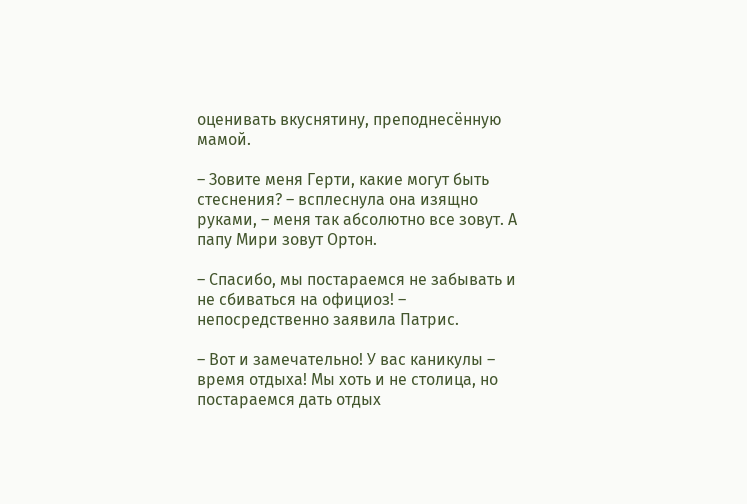оценивать вкуснятину, преподнесённую мамой.

– Зовите меня Герти, какие могут быть стеснения? – всплеснула она изящно руками, – меня так абсолютно все зовут. А папу Мири зовут Ортон.

– Спасибо, мы постараемся не забывать и не сбиваться на официоз! – непосредственно заявила Патрис.

– Вот и замечательно! У вас каникулы – время отдыха! Мы хоть и не столица, но постараемся дать отдых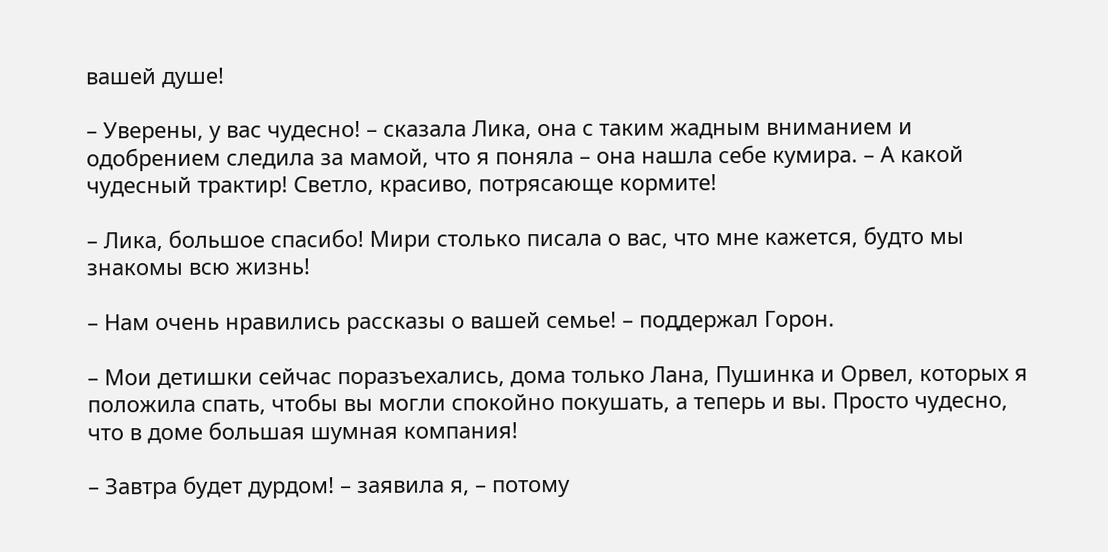вашей душе!

– Уверены, у вас чудесно! – сказала Лика, она с таким жадным вниманием и одобрением следила за мамой, что я поняла – она нашла себе кумира. – А какой чудесный трактир! Светло, красиво, потрясающе кормите!

– Лика, большое спасибо! Мири столько писала о вас, что мне кажется, будто мы знакомы всю жизнь!

– Нам очень нравились рассказы о вашей семье! – поддержал Горон.

– Мои детишки сейчас поразъехались, дома только Лана, Пушинка и Орвел, которых я положила спать, чтобы вы могли спокойно покушать, а теперь и вы. Просто чудесно, что в доме большая шумная компания!

– Завтра будет дурдом! – заявила я, – потому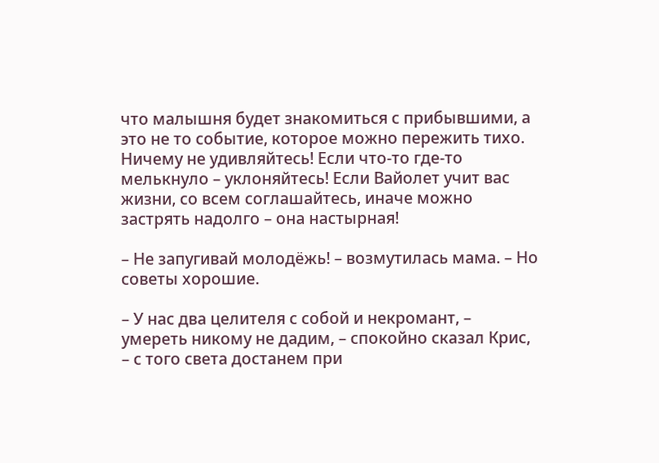что малышня будет знакомиться с прибывшими, а это не то событие, которое можно пережить тихо. Ничему не удивляйтесь! Если что-то где-то мелькнуло – уклоняйтесь! Если Вайолет учит вас жизни, со всем соглашайтесь, иначе можно застрять надолго – она настырная!

– Не запугивай молодёжь! – возмутилась мама. – Но советы хорошие.

– У нас два целителя с собой и некромант, – умереть никому не дадим, – спокойно сказал Крис, – с того света достанем при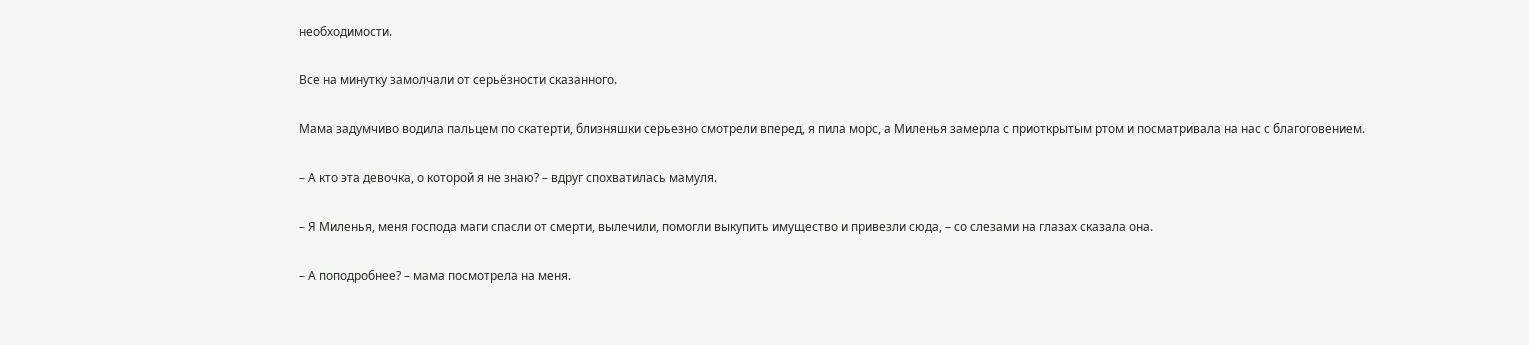необходимости.

Все на минутку замолчали от серьёзности сказанного.

Мама задумчиво водила пальцем по скатерти, близняшки серьезно смотрели вперед, я пила морс, а Миленья замерла с приоткрытым ртом и посматривала на нас с благоговением.

– А кто эта девочка, о которой я не знаю? – вдруг спохватилась мамуля.

– Я Миленья, меня господа маги спасли от смерти, вылечили, помогли выкупить имущество и привезли сюда, – со слезами на глазах сказала она.

– А поподробнее? – мама посмотрела на меня.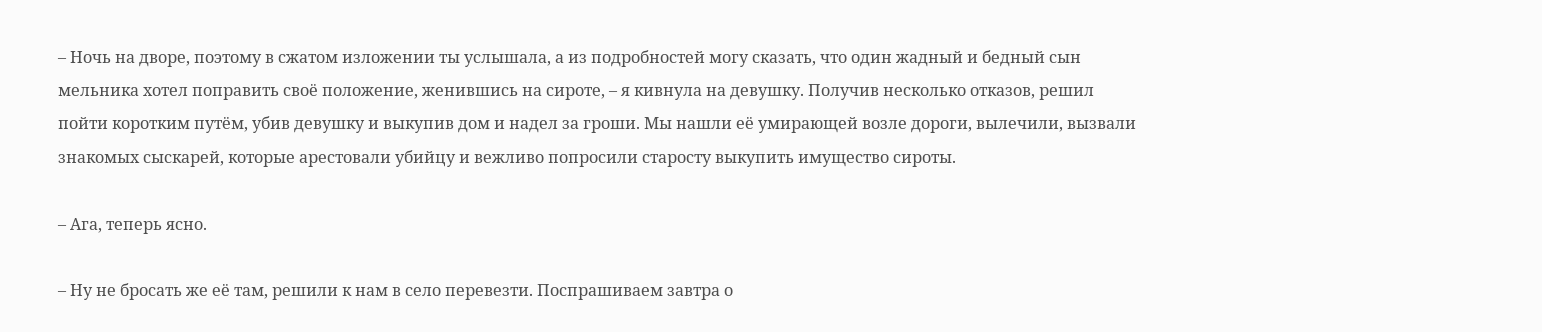– Ночь на дворе, поэтому в сжатом изложении ты услышала, а из подробностей могу сказать, что один жадный и бедный сын мельника хотел поправить своё положение, женившись на сироте, – я кивнула на девушку. Получив несколько отказов, решил пойти коротким путём, убив девушку и выкупив дом и надел за гроши. Мы нашли её умирающей возле дороги, вылечили, вызвали знакомых сыскарей, которые арестовали убийцу и вежливо попросили старосту выкупить имущество сироты.

– Ага, теперь ясно.

– Ну не бросать же её там, решили к нам в село перевезти. Поспрашиваем завтра о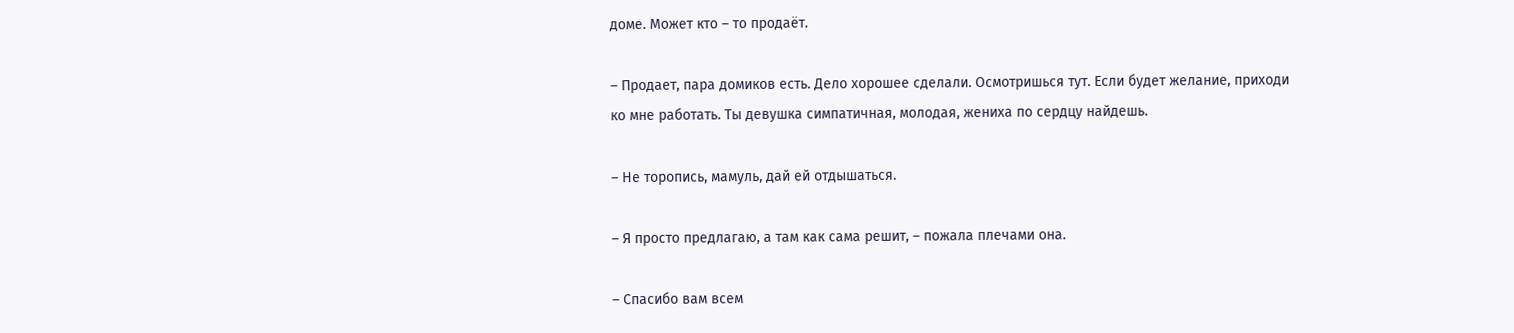доме. Может кто – то продаёт.

– Продает, пара домиков есть. Дело хорошее сделали. Осмотришься тут. Если будет желание, приходи ко мне работать. Ты девушка симпатичная, молодая, жениха по сердцу найдешь.

– Не торопись, мамуль, дай ей отдышаться.

– Я просто предлагаю, а там как сама решит, – пожала плечами она.

– Спасибо вам всем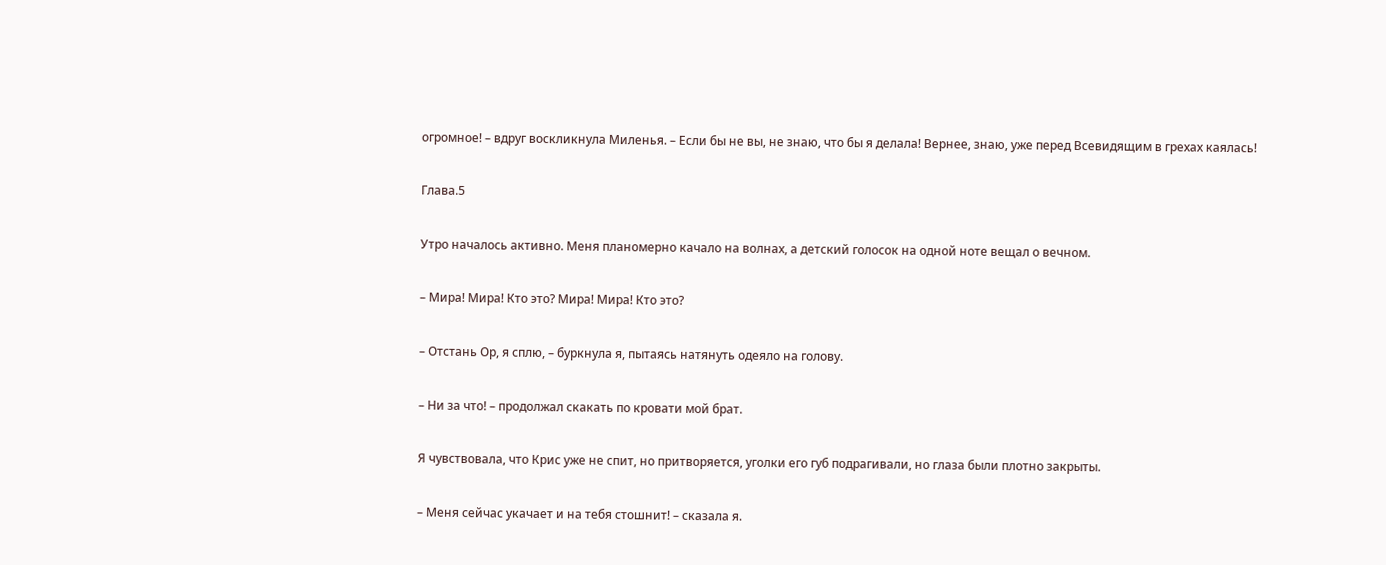огромное! – вдруг воскликнула Миленья. – Если бы не вы, не знаю, что бы я делала! Вернее, знаю, уже перед Всевидящим в грехах каялась!

Глава.5

Утро началось активно. Меня планомерно качало на волнах, а детский голосок на одной ноте вещал о вечном.

– Мира! Мира! Кто это? Мира! Мира! Кто это?

– Отстань Ор, я сплю, – буркнула я, пытаясь натянуть одеяло на голову.

– Ни за что! – продолжал скакать по кровати мой брат.

Я чувствовала, что Крис уже не спит, но притворяется, уголки его губ подрагивали, но глаза были плотно закрыты.

– Меня сейчас укачает и на тебя стошнит! – сказала я.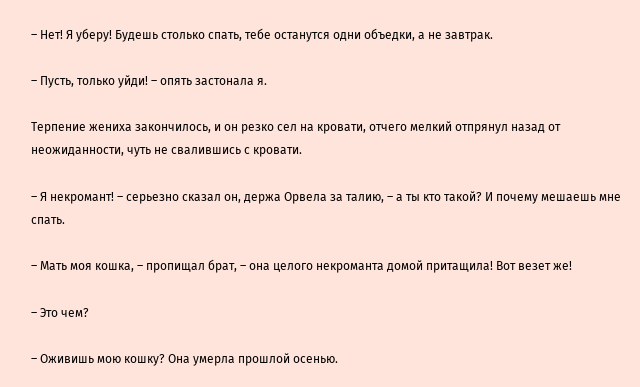– Нет! Я уберу! Будешь столько спать, тебе останутся одни объедки, а не завтрак.

– Пусть, только уйди! – опять застонала я.

Терпение жениха закончилось, и он резко сел на кровати, отчего мелкий отпрянул назад от неожиданности, чуть не свалившись с кровати.

– Я некромант! – серьезно сказал он, держа Орвела за талию, – а ты кто такой? И почему мешаешь мне спать.

– Мать моя кошка, – пропищал брат, – она целого некроманта домой притащила! Вот везет же!

– Это чем?

– Оживишь мою кошку? Она умерла прошлой осенью.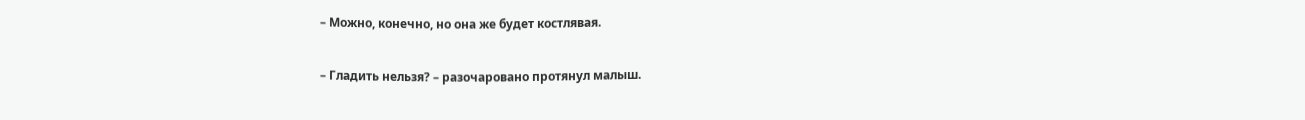– Можно, конечно, но она же будет костлявая.

– Гладить нельзя? – разочаровано протянул малыш.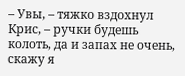– Увы, – тяжко вздохнул Крис, – ручки будешь колоть, да и запах не очень, скажу я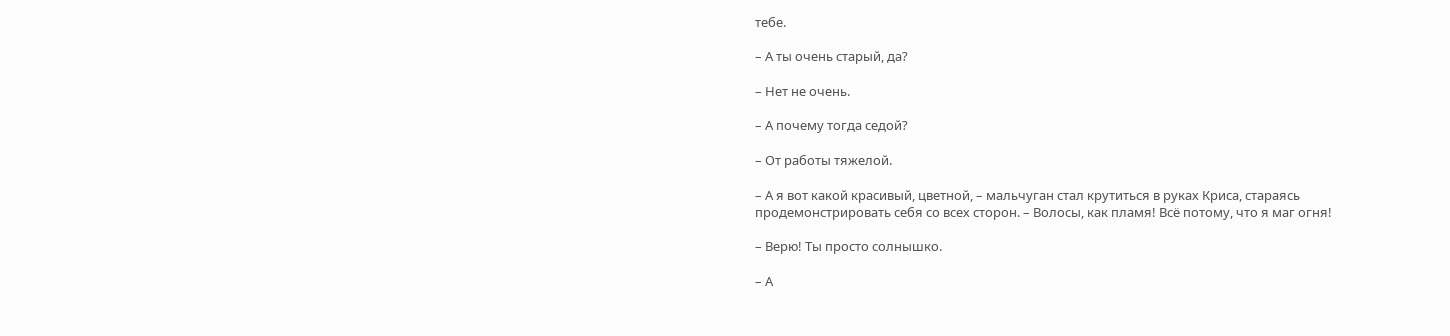тебе.

– А ты очень старый, да?

– Нет не очень.

– А почему тогда седой?

– От работы тяжелой.

– А я вот какой красивый, цветной, – мальчуган стал крутиться в руках Криса, стараясь продемонстрировать себя со всех сторон. – Волосы, как пламя! Всё потому, что я маг огня!

– Верю! Ты просто солнышко.

– А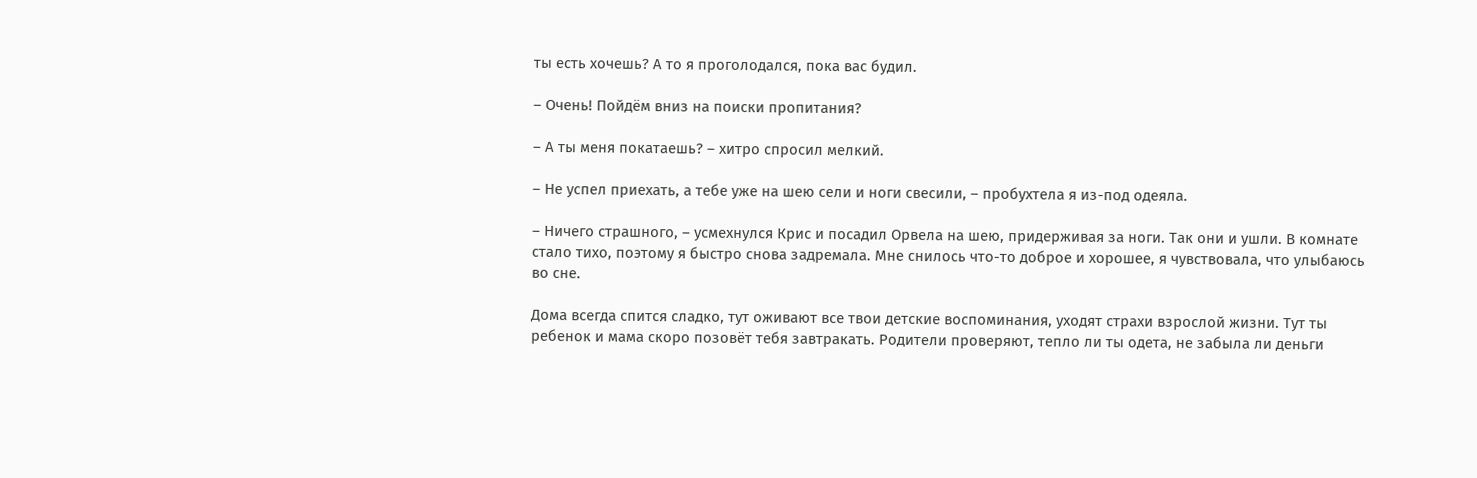ты есть хочешь? А то я проголодался, пока вас будил.

– Очень! Пойдём вниз на поиски пропитания?

– А ты меня покатаешь? – хитро спросил мелкий.

– Не успел приехать, а тебе уже на шею сели и ноги свесили, – пробухтела я из-под одеяла.

– Ничего страшного, – усмехнулся Крис и посадил Орвела на шею, придерживая за ноги. Так они и ушли. В комнате стало тихо, поэтому я быстро снова задремала. Мне снилось что-то доброе и хорошее, я чувствовала, что улыбаюсь во сне.

Дома всегда спится сладко, тут оживают все твои детские воспоминания, уходят страхи взрослой жизни. Тут ты ребенок и мама скоро позовёт тебя завтракать. Родители проверяют, тепло ли ты одета, не забыла ли деньги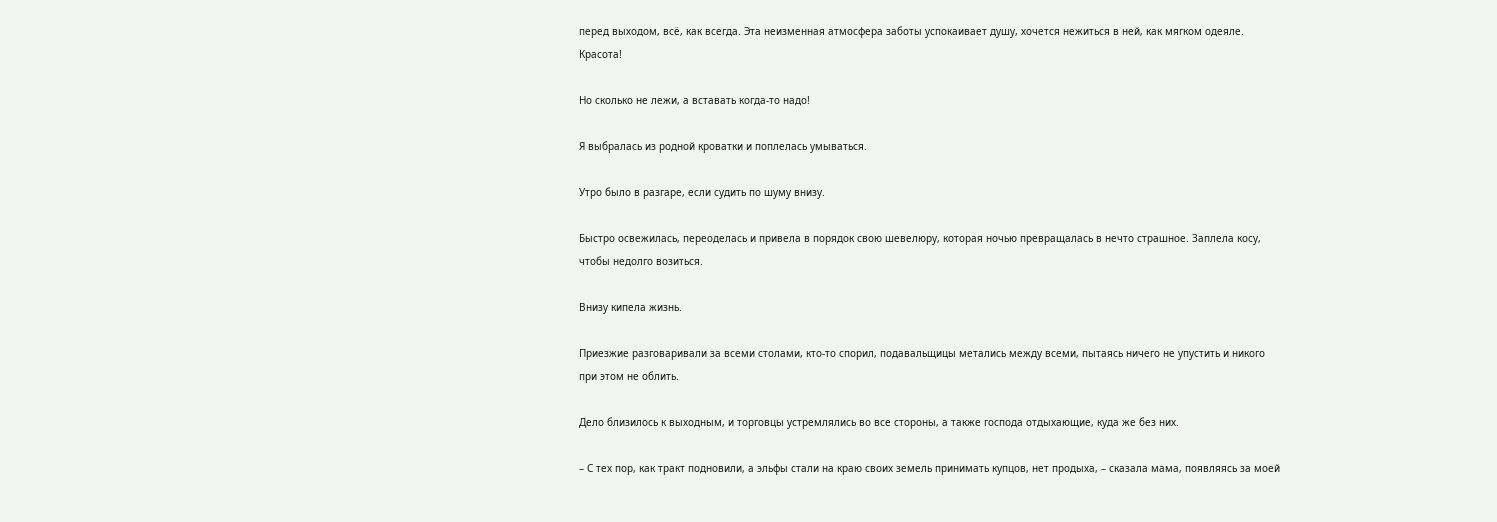перед выходом, всё, как всегда. Эта неизменная атмосфера заботы успокаивает душу, хочется нежиться в ней, как мягком одеяле. Красота!

Но сколько не лежи, а вставать когда-то надо!

Я выбралась из родной кроватки и поплелась умываться.

Утро было в разгаре, если судить по шуму внизу.

Быстро освежилась, переоделась и привела в порядок свою шевелюру, которая ночью превращалась в нечто страшное. Заплела косу, чтобы недолго возиться.

Внизу кипела жизнь.

Приезжие разговаривали за всеми столами, кто-то спорил, подавальщицы метались между всеми, пытаясь ничего не упустить и никого при этом не облить.

Дело близилось к выходным, и торговцы устремлялись во все стороны, а также господа отдыхающие, куда же без них.

– С тех пор, как тракт подновили, а эльфы стали на краю своих земель принимать купцов, нет продыха, – сказала мама, появляясь за моей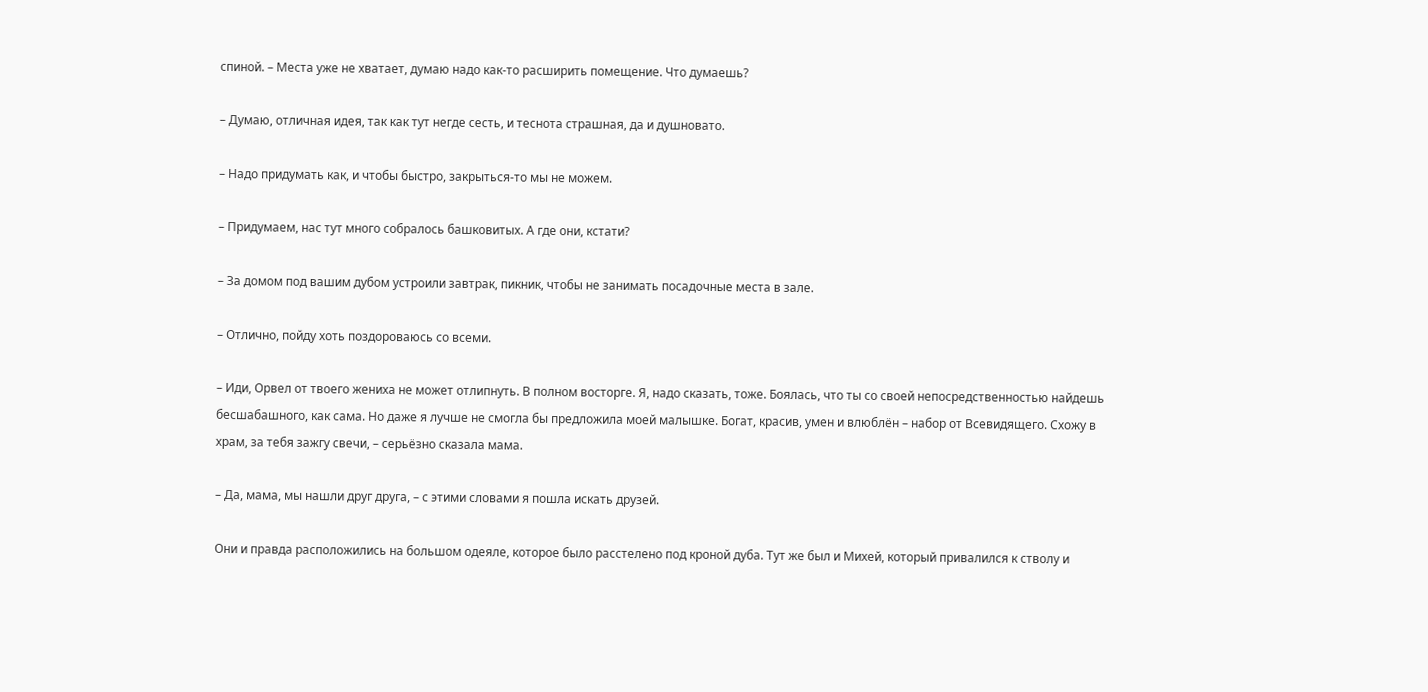спиной. – Места уже не хватает, думаю надо как-то расширить помещение. Что думаешь?

– Думаю, отличная идея, так как тут негде сесть, и теснота страшная, да и душновато.

– Надо придумать как, и чтобы быстро, закрыться-то мы не можем.

– Придумаем, нас тут много собралось башковитых. А где они, кстати?

– За домом под вашим дубом устроили завтрак, пикник, чтобы не занимать посадочные места в зале.

– Отлично, пойду хоть поздороваюсь со всеми.

– Иди, Орвел от твоего жениха не может отлипнуть. В полном восторге. Я, надо сказать, тоже. Боялась, что ты со своей непосредственностью найдешь бесшабашного, как сама. Но даже я лучше не смогла бы предложила моей малышке. Богат, красив, умен и влюблён – набор от Всевидящего. Схожу в храм, за тебя зажгу свечи, – серьёзно сказала мама.

– Да, мама, мы нашли друг друга, – с этими словами я пошла искать друзей.

Они и правда расположились на большом одеяле, которое было расстелено под кроной дуба. Тут же был и Михей, который привалился к стволу и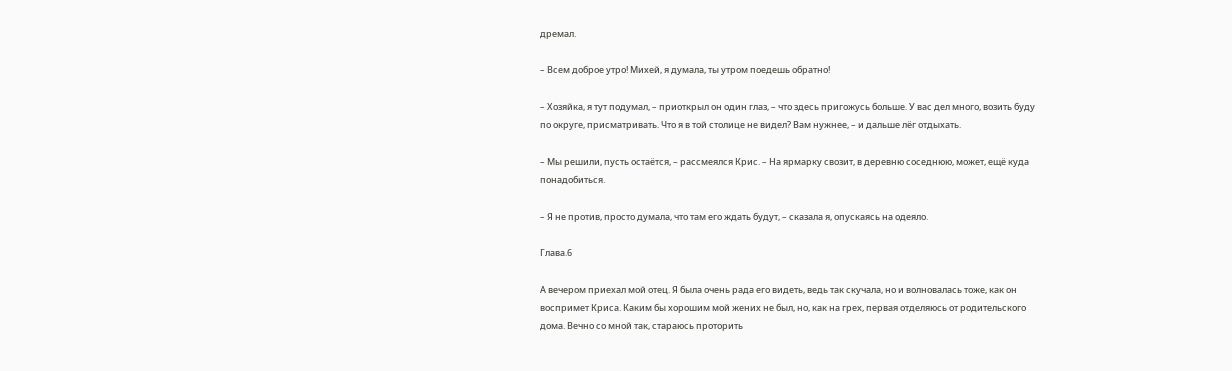дремал.

– Всем доброе утро! Михей, я думала, ты утром поедешь обратно!

– Хозяйка, я тут подумал, – приоткрыл он один глаз, – что здесь пригожусь больше. У вас дел много, возить буду по округе, присматривать. Что я в той столице не видел? Вам нужнее, – и дальше лёг отдыхать.

– Мы решили, пусть остаётся, – рассмеялся Крис. – На ярмарку свозит, в деревню соседнюю, может, ещё куда понадобиться.

– Я не против, просто думала, что там его ждать будут, – сказала я, опускаясь на одеяло.

Глава.6

А вечером приехал мой отец. Я была очень рада его видеть, ведь так скучала, но и волновалась тоже, как он воспримет Криса. Каким бы хорошим мой жених не был, но, как на грех, первая отделяюсь от родительского дома. Вечно со мной так, стараюсь проторить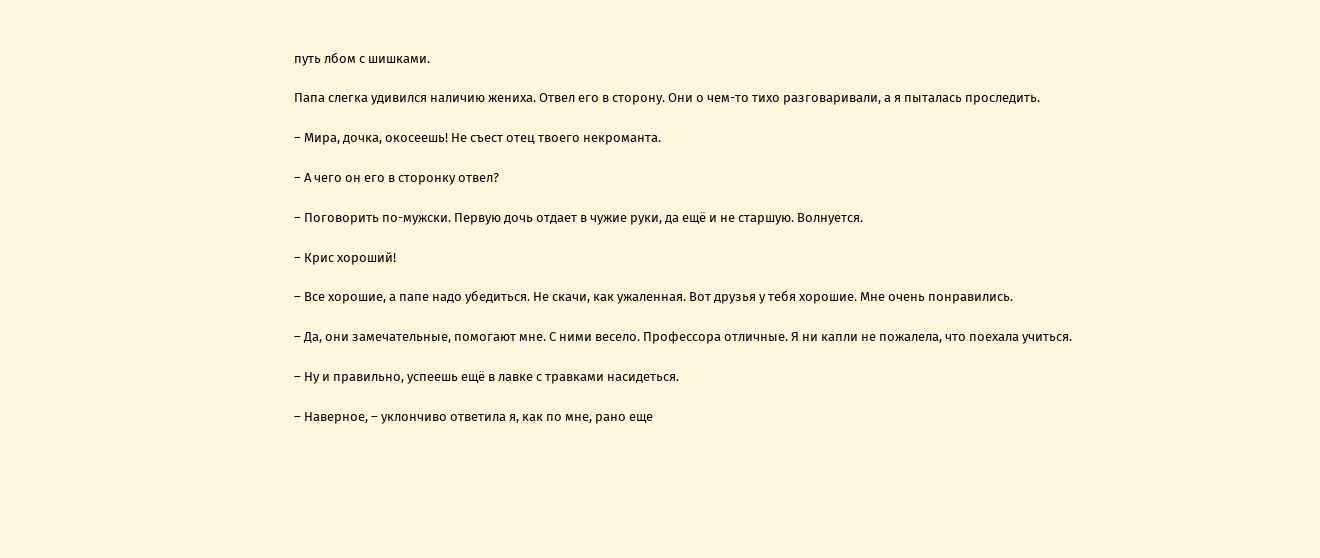путь лбом с шишками.

Папа слегка удивился наличию жениха. Отвел его в сторону. Они о чем-то тихо разговаривали, а я пыталась проследить.

– Мира, дочка, окосеешь! Не съест отец твоего некроманта.

– А чего он его в сторонку отвел?

– Поговорить по-мужски. Первую дочь отдает в чужие руки, да ещё и не старшую. Волнуется.

– Крис хороший!

– Все хорошие, а папе надо убедиться. Не скачи, как ужаленная. Вот друзья у тебя хорошие. Мне очень понравились.

– Да, они замечательные, помогают мне. С ними весело. Профессора отличные. Я ни капли не пожалела, что поехала учиться.

– Ну и правильно, успеешь ещё в лавке с травками насидеться.

– Наверное, – уклончиво ответила я, как по мне, рано еще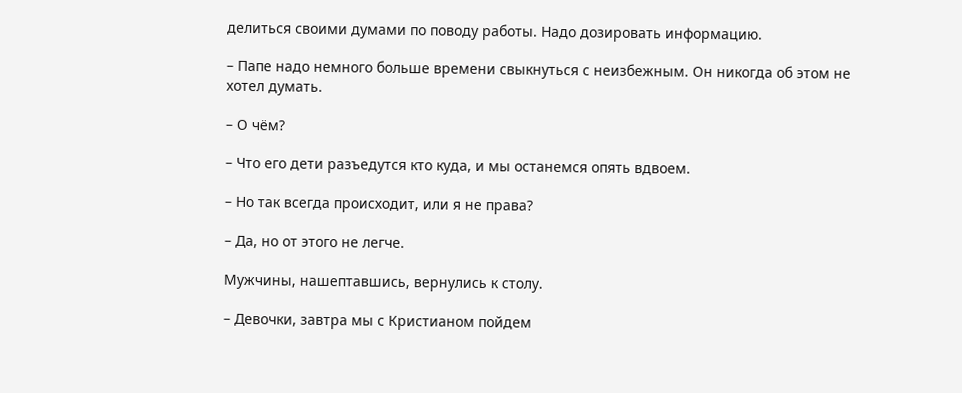делиться своими думами по поводу работы. Надо дозировать информацию.

– Папе надо немного больше времени свыкнуться с неизбежным. Он никогда об этом не хотел думать.

– О чём?

– Что его дети разъедутся кто куда, и мы останемся опять вдвоем.

– Но так всегда происходит, или я не права?

– Да, но от этого не легче.

Мужчины, нашептавшись, вернулись к столу.

– Девочки, завтра мы с Кристианом пойдем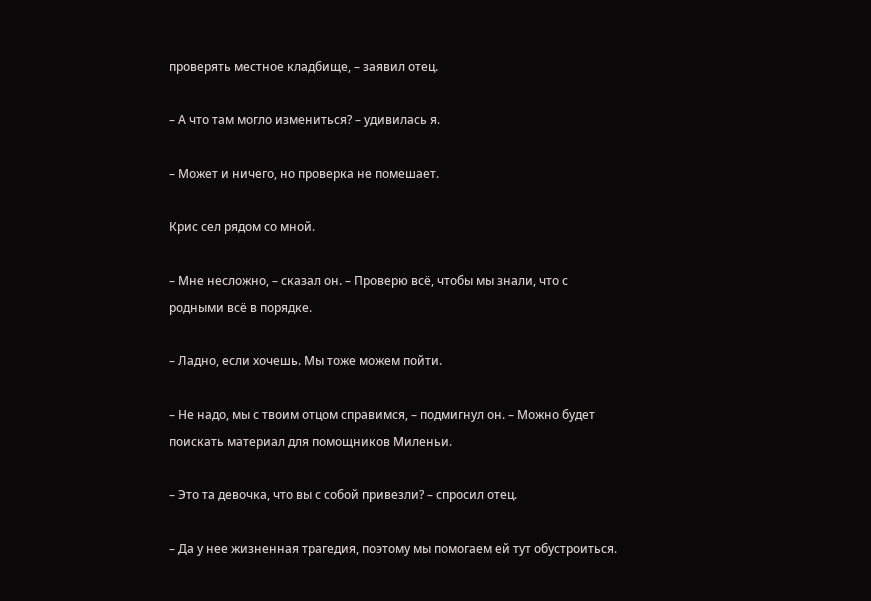проверять местное кладбище, – заявил отец.

– А что там могло измениться? – удивилась я.

– Может и ничего, но проверка не помешает.

Крис сел рядом со мной.

– Мне несложно, – сказал он. – Проверю всё, чтобы мы знали, что с родными всё в порядке.

– Ладно, если хочешь. Мы тоже можем пойти.

– Не надо, мы с твоим отцом справимся, – подмигнул он. – Можно будет поискать материал для помощников Миленьи.

– Это та девочка, что вы с собой привезли? – спросил отец.

– Да у нее жизненная трагедия, поэтому мы помогаем ей тут обустроиться.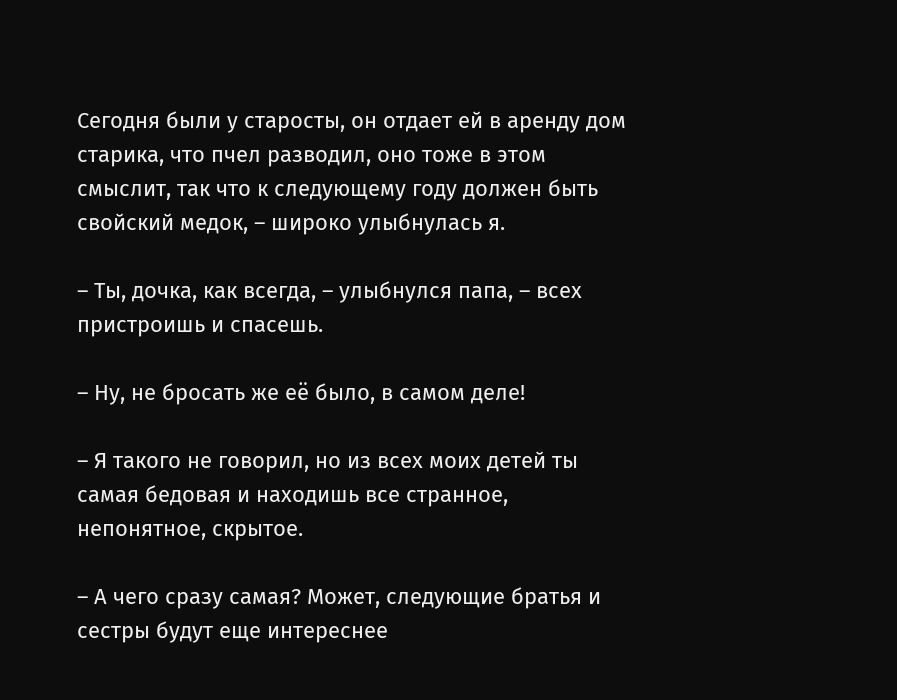Сегодня были у старосты, он отдает ей в аренду дом старика, что пчел разводил, оно тоже в этом смыслит, так что к следующему году должен быть свойский медок, – широко улыбнулась я.

– Ты, дочка, как всегда, – улыбнулся папа, – всех пристроишь и спасешь.

– Ну, не бросать же её было, в самом деле!

– Я такого не говорил, но из всех моих детей ты самая бедовая и находишь все странное, непонятное, скрытое.

– А чего сразу самая? Может, следующие братья и сестры будут еще интереснее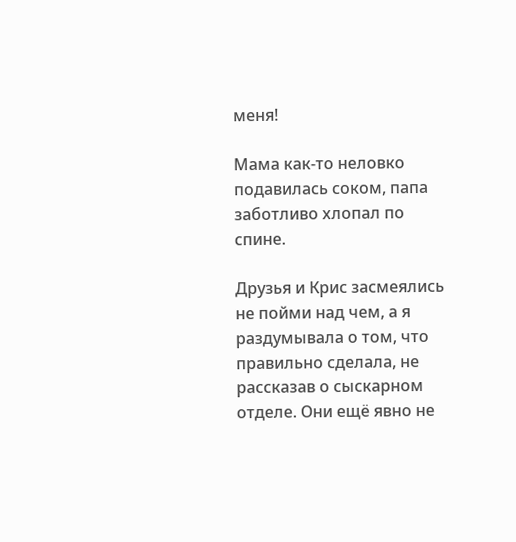меня!

Мама как-то неловко подавилась соком, папа заботливо хлопал по спине.

Друзья и Крис засмеялись не пойми над чем, а я раздумывала о том, что правильно сделала, не рассказав о сыскарном отделе. Они ещё явно не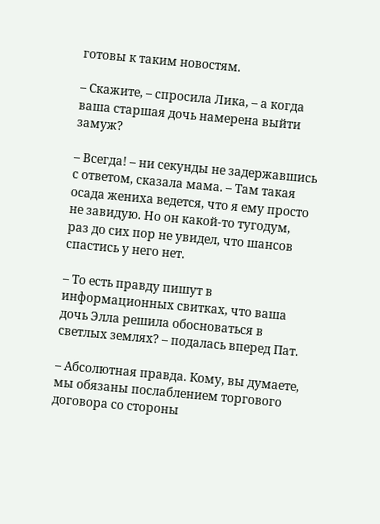готовы к таким новостям.

– Скажите, – спросила Лика, – а когда ваша старшая дочь намерена выйти замуж?

– Всегда! – ни секунды не задержавшись с ответом, сказала мама. – Там такая осада жениха ведется, что я ему просто не завидую. Но он какой-то тугодум, раз до сих пор не увидел, что шансов спастись у него нет.

– То есть правду пишут в информационных свитках, что ваша дочь Элла решила обосноваться в светлых землях? – подалась вперед Пат.

– Абсолютная правда. Кому, вы думаете, мы обязаны послаблением торгового договора со стороны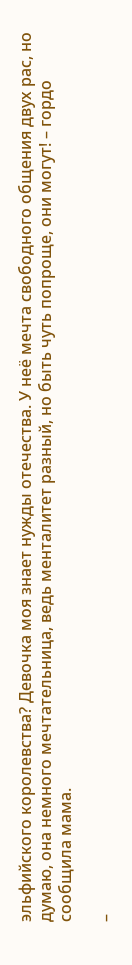эльфийского королевства? Девочка моя знает нужды отечества. У неё мечта свободного общения двух рас, но думаю, она немного мечтательница, ведь менталитет разный, но быть чуть попроще, они могут! – гордо сообщила мама.

–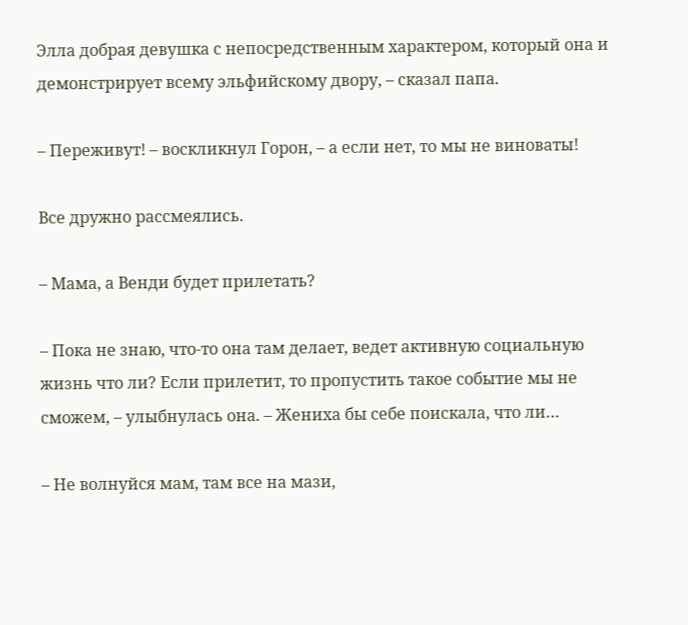Элла добрая девушка с непосредственным характером, который она и демонстрирует всему эльфийскому двору, – сказал папа.

– Переживут! – воскликнул Горон, – а если нет, то мы не виноваты!

Все дружно рассмеялись.

– Мама, а Венди будет прилетать?

– Пока не знаю, что-то она там делает, ведет активную социальную жизнь что ли? Если прилетит, то пропустить такое событие мы не сможем, – улыбнулась она. – Жениха бы себе поискала, что ли…

– Не волнуйся мам, там все на мази,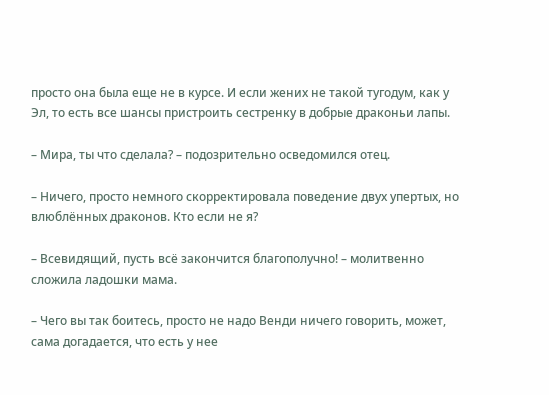просто она была еще не в курсе. И если жених не такой тугодум, как у Эл, то есть все шансы пристроить сестренку в добрые драконьи лапы.

– Мира, ты что сделала? – подозрительно осведомился отец.

– Ничего, просто немного скорректировала поведение двух упертых, но влюблённых драконов. Кто если не я?

– Всевидящий, пусть всё закончится благополучно! – молитвенно сложила ладошки мама.

– Чего вы так боитесь, просто не надо Венди ничего говорить, может, сама догадается, что есть у нее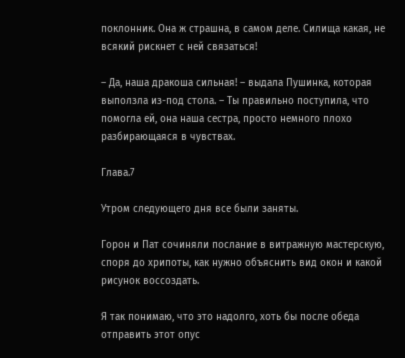поклонник. Она ж страшна, в самом деле. Силища какая, не всякий рискнет с ней связаться!

– Да, наша дракоша сильная! – выдала Пушинка, которая выползла из-под стола. – Ты правильно поступила, что помогла ей, она наша сестра, просто немного плохо разбирающаяся в чувствах.

Глава.7

Утром следующего дня все были заняты.

Горон и Пат сочиняли послание в витражную мастерскую, споря до хрипоты, как нужно объяснить вид окон и какой рисунок воссоздать.

Я так понимаю, что это надолго, хоть бы после обеда отправить этот опус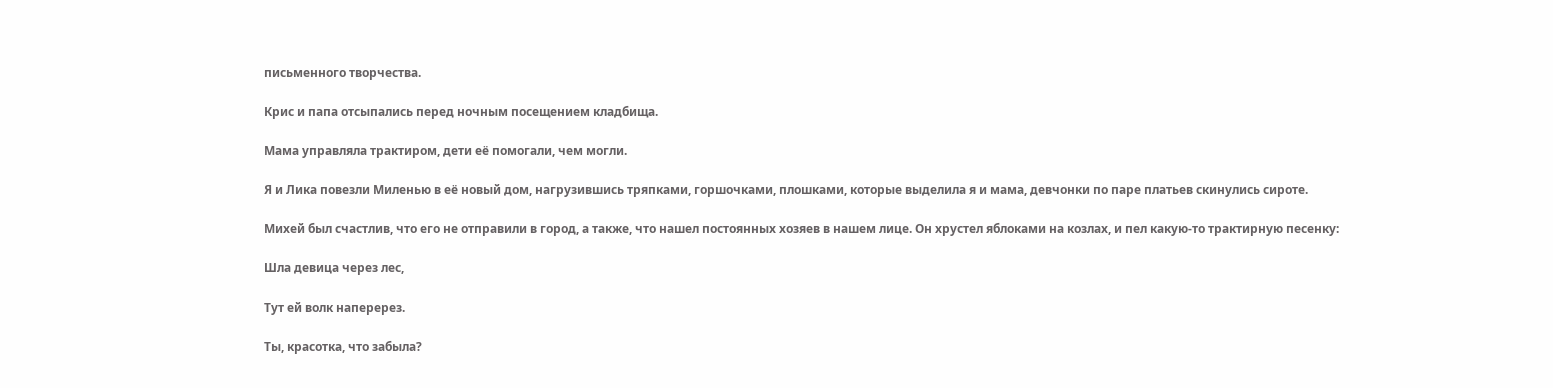письменного творчества.

Крис и папа отсыпались перед ночным посещением кладбища.

Мама управляла трактиром, дети её помогали, чем могли.

Я и Лика повезли Миленью в её новый дом, нагрузившись тряпками, горшочками, плошками, которые выделила я и мама, девчонки по паре платьев скинулись сироте.

Михей был счастлив, что его не отправили в город, а также, что нашел постоянных хозяев в нашем лице. Он хрустел яблоками на козлах, и пел какую-то трактирную песенку:

Шла девица через лес,

Тут ей волк наперерез.

Ты, красотка, что забыла?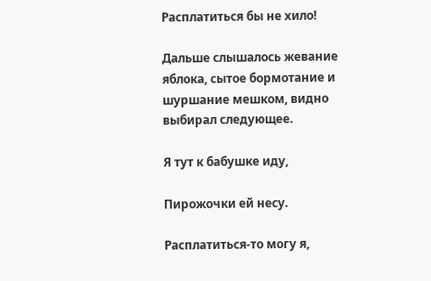Расплатиться бы не хило!

Дальше слышалось жевание яблока, сытое бормотание и шуршание мешком, видно выбирал следующее.

Я тут к бабушке иду,

Пирожочки ей несу.

Расплатиться-то могу я,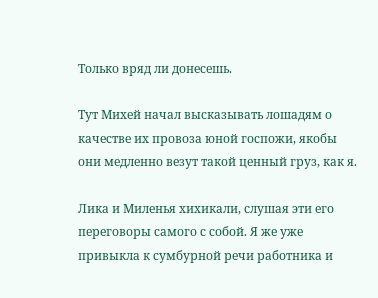Только вряд ли донесешь.

Тут Михей начал высказывать лошадям о качестве их провоза юной госпожи, якобы они медленно везут такой ценный груз, как я.

Лика и Миленья хихикали, слушая эти его переговоры самого с собой. Я же уже привыкла к сумбурной речи работника и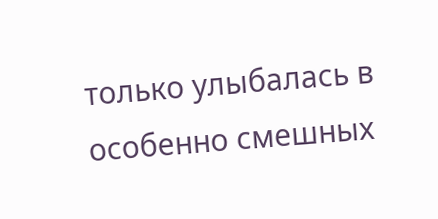только улыбалась в особенно смешных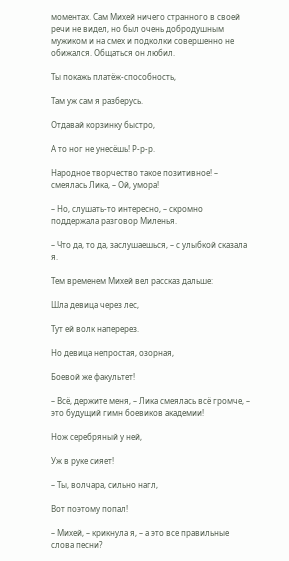моментах. Сам Михей ничего странного в своей речи не видел, но был очень добродушным мужиком и на смех и подколки совершенно не обижался. Общаться он любил.

Ты покажь платёж-способность,

Там уж сам я разберусь.

Отдавай корзинку быстро,

А то ног не унесёшь! Р-р-р.

Народное творчество такое позитивное! – смеялась Лика, – Ой, умора!

– Но, слушать-то интересно, – скромно поддержала разговор Миленья.

– Что да, то да, заслушаешься, – с улыбкой сказала я.

Тем временем Михей вел рассказ дальше:

Шла девица через лес,

Тут ей волк наперерез.

Но девица непростая, озорная,

Боевой же факультет!

– Всё, держите меня, – Лика смеялась всё громче, – это будущий гимн боевиков академии!

Нож серебряный у ней,

Уж в руке сияет!

– Ты, волчара, сильно нагл,

Вот поэтому попал!

– Михей, – крикнула я, – а это все правильные слова песни?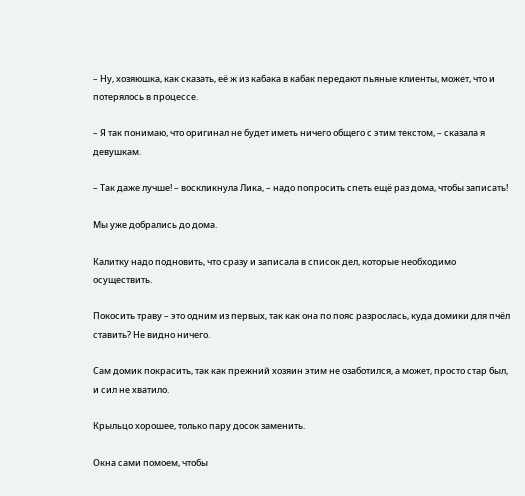– Ну, хозяюшка, как сказать, её ж из кабака в кабак передают пьяные клиенты, может, что и потерялось в процессе.

– Я так понимаю, что оригинал не будет иметь ничего общего с этим текстом, – сказала я девушкам.

– Так даже лучше! – воскликнула Лика, – надо попросить спеть ещё раз дома, чтобы записать!

Мы уже добрались до дома.

Калитку надо подновить, что сразу и записала в список дел, которые необходимо осуществить.

Покосить траву – это одним из первых, так как она по пояс разрослась, куда домики для пчёл ставить? Не видно ничего.

Сам домик покрасить, так как прежний хозяин этим не озаботился, а может, просто стар был, и сил не хватило.

Крыльцо хорошее, только пару досок заменить.

Окна сами помоем, чтобы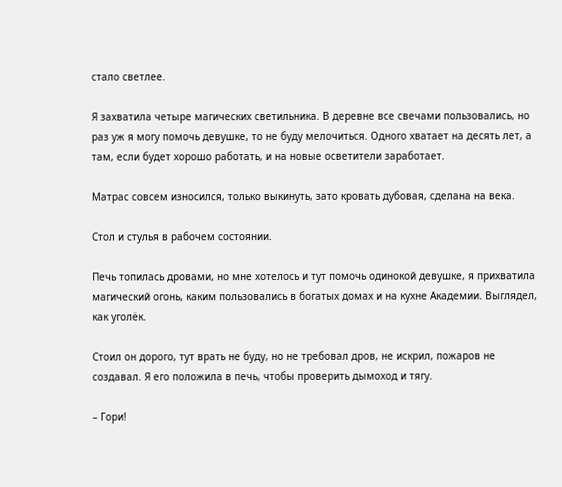стало светлее.

Я захватила четыре магических светильника. В деревне все свечами пользовались, но раз уж я могу помочь девушке, то не буду мелочиться. Одного хватает на десять лет, а там, если будет хорошо работать, и на новые осветители заработает.

Матрас совсем износился, только выкинуть, зато кровать дубовая, сделана на века.

Стол и стулья в рабочем состоянии.

Печь топилась дровами, но мне хотелось и тут помочь одинокой девушке, я прихватила магический огонь, каким пользовались в богатых домах и на кухне Академии. Выглядел, как уголёк.

Стоил он дорого, тут врать не буду, но не требовал дров, не искрил, пожаров не создавал. Я его положила в печь, чтобы проверить дымоход и тягу.

– Гори!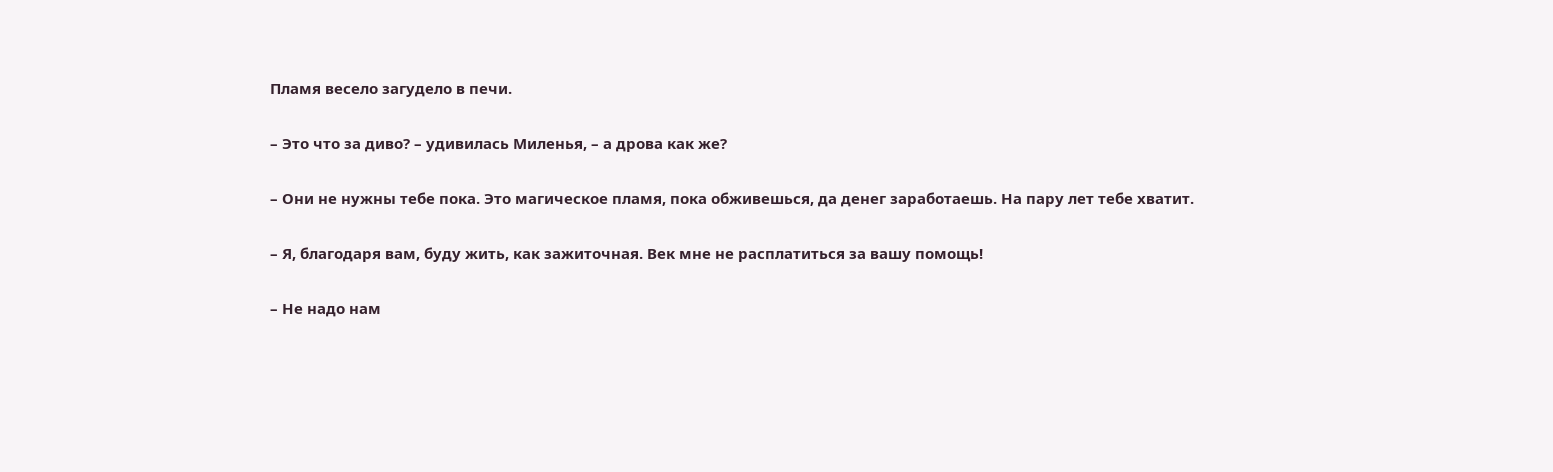Пламя весело загудело в печи.

– Это что за диво? – удивилась Миленья, – а дрова как же?

– Они не нужны тебе пока. Это магическое пламя, пока обживешься, да денег заработаешь. На пару лет тебе хватит.

– Я, благодаря вам, буду жить, как зажиточная. Век мне не расплатиться за вашу помощь!

– Не надо нам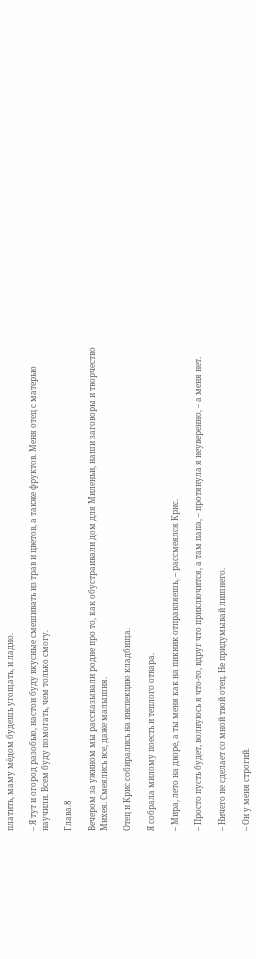платить, маму мёдом будешь угощать, и ладно.

– Я тут и огород разобью, настои буду вкусные смешивать из трав и цветов, а также фруктов. Меня отец с матерью научили. Всем буду помогать, чем только смогу.

Глава.8

Вечером за ужином мы рассказывали родне про то, как обустраивали дом для Миленьи, наши заговоры и творчество Михея. Смеялись все, даже малышня.

Отец и Крис собирались на инспекцию кладбища.

Я собрала милому поесть и теплого отвара.

– Мира, лето на дворе, а ты меня как на пикник отправляешь, – рассмеялся Крис.

– Просто пусть будет, волнуюсь я что-то, вдруг что приключится, а там папа, – протянула я неуверенно, – а меня нет.

– Ничего не сделает со мной твой отец. Не придумывай лишнего.

– Он у меня строгий.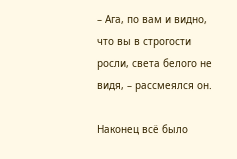– Ага, по вам и видно, что вы в строгости росли, света белого не видя, – рассмеялся он.

Наконец всё было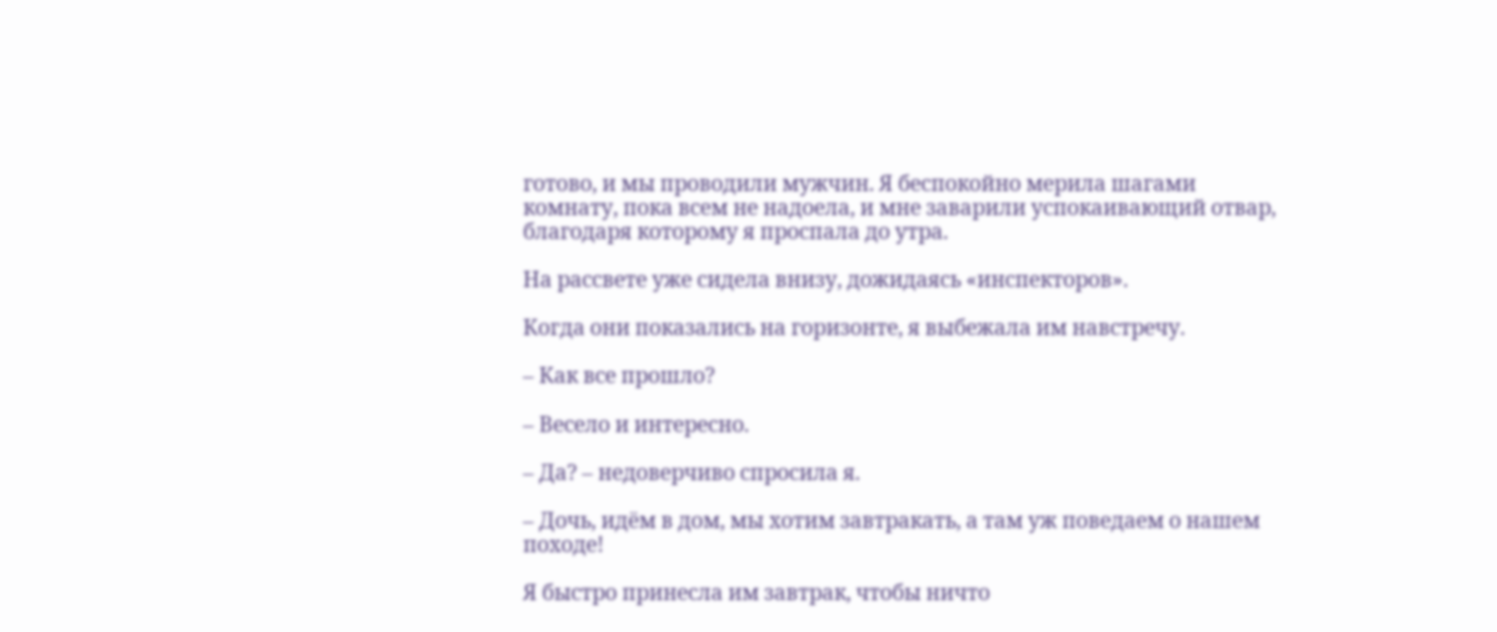готово, и мы проводили мужчин. Я беспокойно мерила шагами комнату, пока всем не надоела, и мне заварили успокаивающий отвар, благодаря которому я проспала до утра.

На рассвете уже сидела внизу, дожидаясь «инспекторов».

Когда они показались на горизонте, я выбежала им навстречу.

– Как все прошло?

– Весело и интересно.

– Да? – недоверчиво спросила я.

– Дочь, идём в дом, мы хотим завтракать, а там уж поведаем о нашем походе!

Я быстро принесла им завтрак, чтобы ничто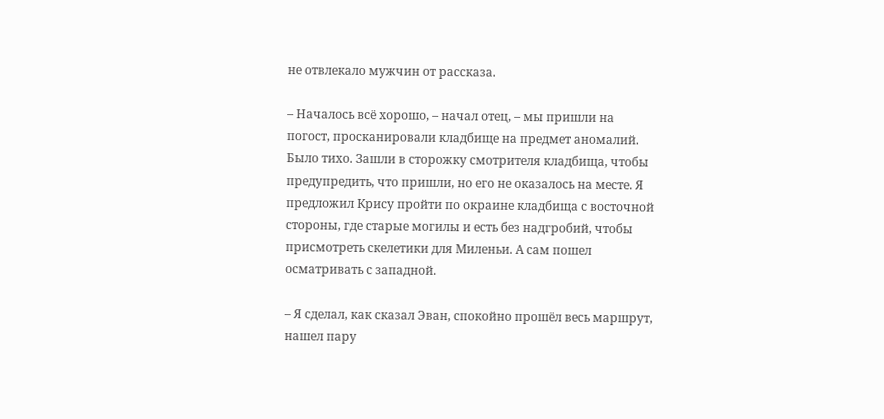не отвлекало мужчин от рассказа.

– Началось всё хорошо, – начал отец, – мы пришли на погост, просканировали кладбище на предмет аномалий. Было тихо. Зашли в сторожку смотрителя кладбища, чтобы предупредить, что пришли, но его не оказалось на месте. Я предложил Крису пройти по окраине кладбища с восточной стороны, где старые могилы и есть без надгробий, чтобы присмотреть скелетики для Миленьи. А сам пошел осматривать с западной.

– Я сделал, как сказал Эван, спокойно прошёл весь маршрут, нашел пару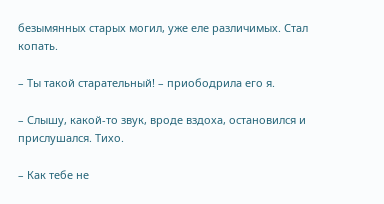безымянных старых могил, уже еле различимых. Стал копать.

– Ты такой старательный! – приободрила его я.

– Слышу, какой-то звук, вроде вздоха, остановился и прислушался. Тихо.

– Как тебе не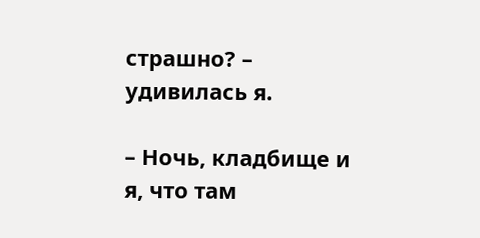страшно? – удивилась я.

– Ночь, кладбище и я, что там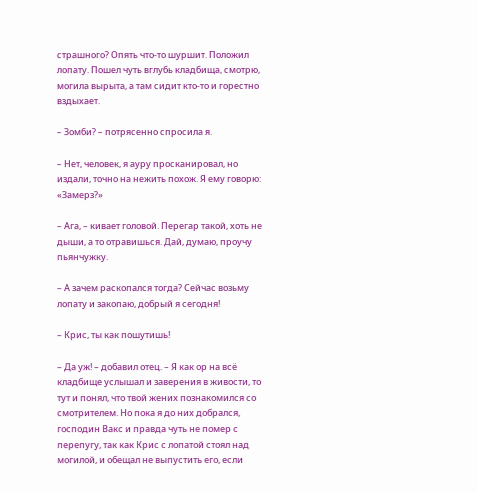страшного? Опять что-то шуршит. Положил лопату. Пошел чуть вглубь кладбища, смотрю, могила вырыта, а там сидит кто-то и горестно вздыхает.

– Зомби? – потрясенно спросила я.

– Нет, человек, я ауру просканировал, но издали, точно на нежить похож. Я ему говорю: «Замерз?»

– Ага, – кивает головой. Перегар такой, хоть не дыши, а то отравишься. Дай, думаю, проучу пьянчужку.

– А зачем раскопался тогда? Сейчас возьму лопату и закопаю, добрый я сегодня!

– Крис, ты как пошутишь!

– Да уж! – добавил отец. – Я как ор на всё кладбище услышал и заверения в живости, то тут и понял, что твой жених познакомился со смотрителем. Но пока я до них добрался, господин Вакс и правда чуть не помер с перепугу, так как Крис с лопатой стоял над могилой, и обещал не выпустить его, если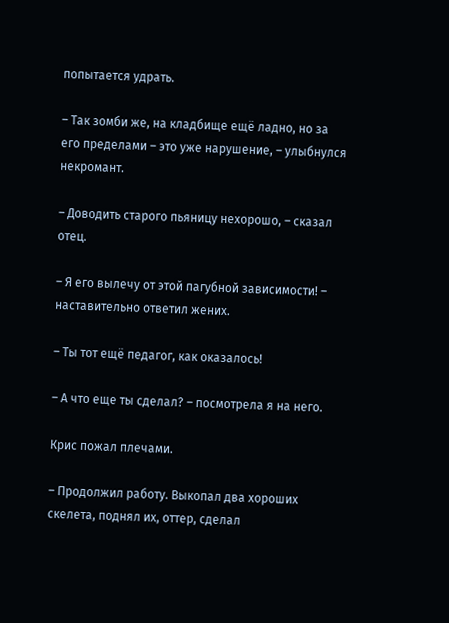попытается удрать.

– Так зомби же, на кладбище ещё ладно, но за его пределами – это уже нарушение, – улыбнулся некромант.

– Доводить старого пьяницу нехорошо, – сказал отец.

– Я его вылечу от этой пагубной зависимости! – наставительно ответил жених.

– Ты тот ещё педагог, как оказалось!

– А что еще ты сделал? – посмотрела я на него.

Крис пожал плечами.

– Продолжил работу. Выкопал два хороших скелета, поднял их, оттер, сделал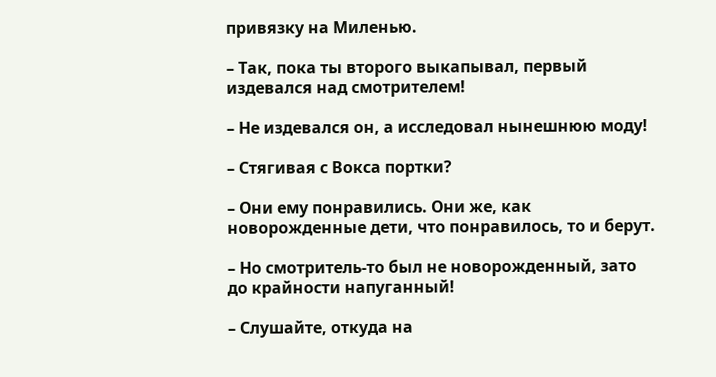привязку на Миленью.

– Так, пока ты второго выкапывал, первый издевался над смотрителем!

– Не издевался он, а исследовал нынешнюю моду!

– Стягивая с Вокса портки?

– Они ему понравились. Они же, как новорожденные дети, что понравилось, то и берут.

– Но смотритель-то был не новорожденный, зато до крайности напуганный!

– Слушайте, откуда на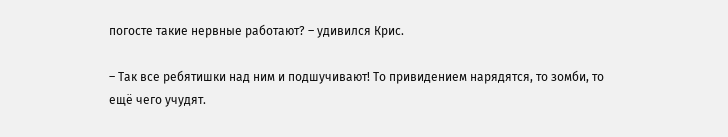погосте такие нервные работают? – удивился Крис.

– Так все ребятишки над ним и подшучивают! То привидением нарядятся, то зомби, то ещё чего учудят.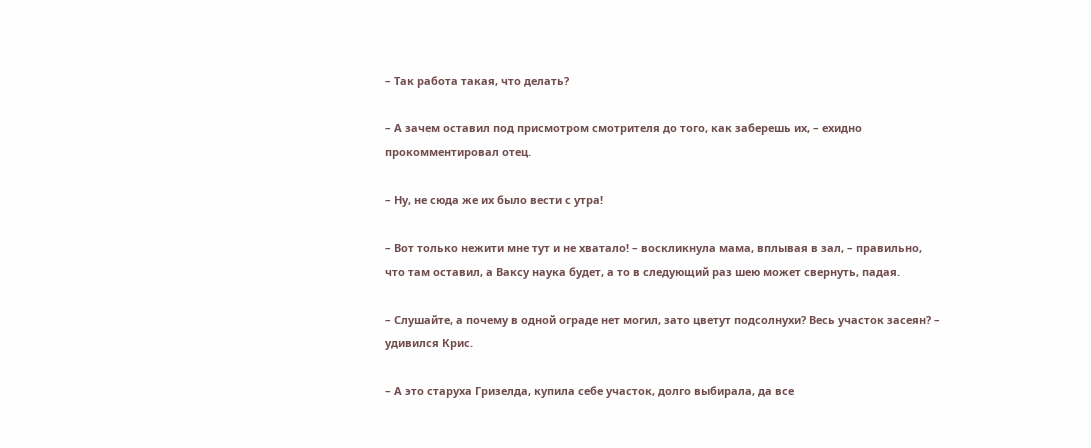– Так работа такая, что делать?

– А зачем оставил под присмотром смотрителя до того, как заберешь их, – ехидно прокомментировал отец.

– Ну, не сюда же их было вести с утра!

– Вот только нежити мне тут и не хватало! – воскликнула мама, вплывая в зал, – правильно, что там оставил, а Ваксу наука будет, а то в следующий раз шею может свернуть, падая.

– Слушайте, а почему в одной ограде нет могил, зато цветут подсолнухи? Весь участок засеян? – удивился Крис.

– А это старуха Гризелда, купила себе участок, долго выбирала, да все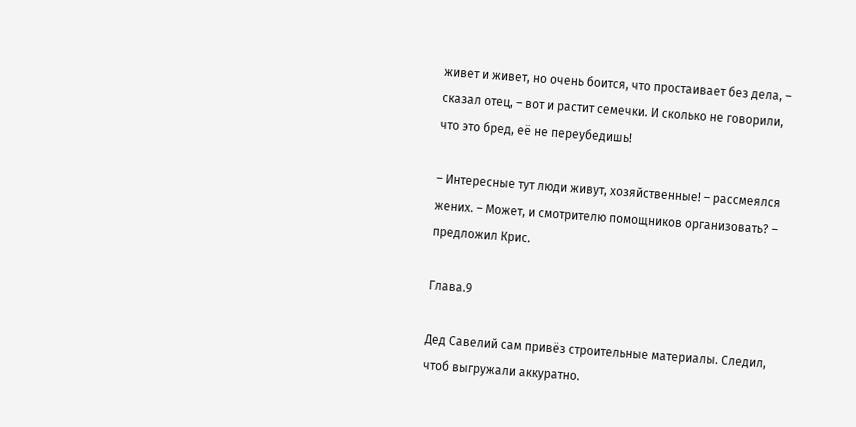живет и живет, но очень боится, что простаивает без дела, – сказал отец, – вот и растит семечки. И сколько не говорили, что это бред, её не переубедишь!

– Интересные тут люди живут, хозяйственные! – рассмеялся жених. – Может, и смотрителю помощников организовать? – предложил Крис.

Глава.9

Дед Савелий сам привёз строительные материалы. Следил, чтоб выгружали аккуратно.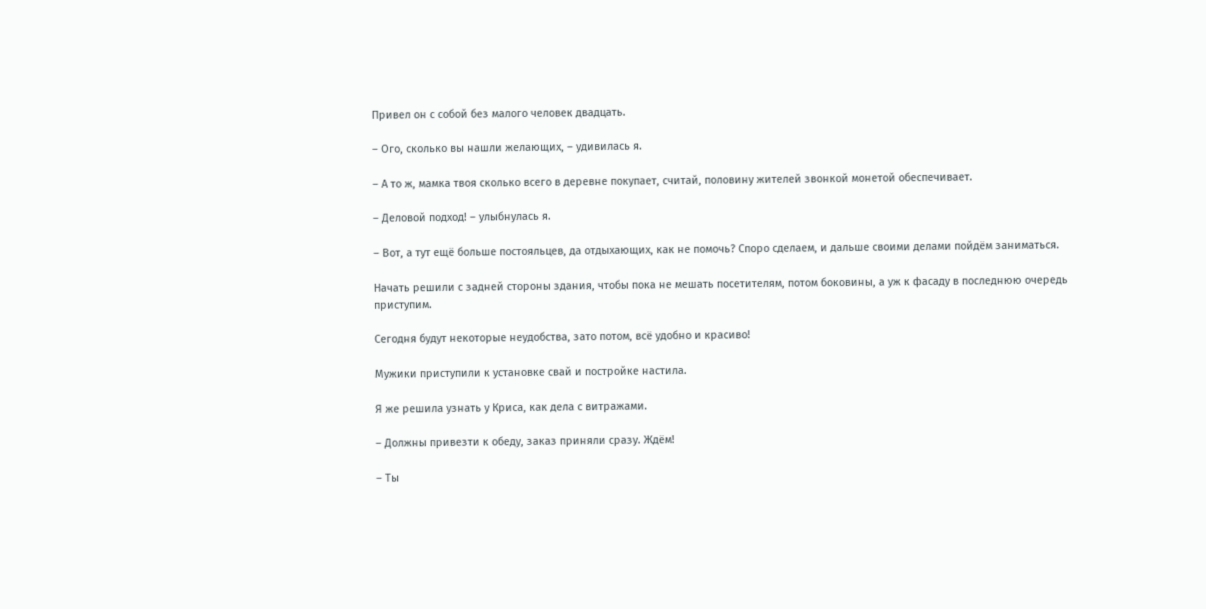Привел он с собой без малого человек двадцать.

– Ого, сколько вы нашли желающих, – удивилась я.

– А то ж, мамка твоя сколько всего в деревне покупает, считай, половину жителей звонкой монетой обеспечивает.

– Деловой подход! – улыбнулась я.

– Вот, а тут ещё больше постояльцев, да отдыхающих, как не помочь? Споро сделаем, и дальше своими делами пойдём заниматься.

Начать решили с задней стороны здания, чтобы пока не мешать посетителям, потом боковины, а уж к фасаду в последнюю очередь приступим.

Сегодня будут некоторые неудобства, зато потом, всё удобно и красиво!

Мужики приступили к установке свай и постройке настила.

Я же решила узнать у Криса, как дела с витражами.

– Должны привезти к обеду, заказ приняли сразу. Ждём!

– Ты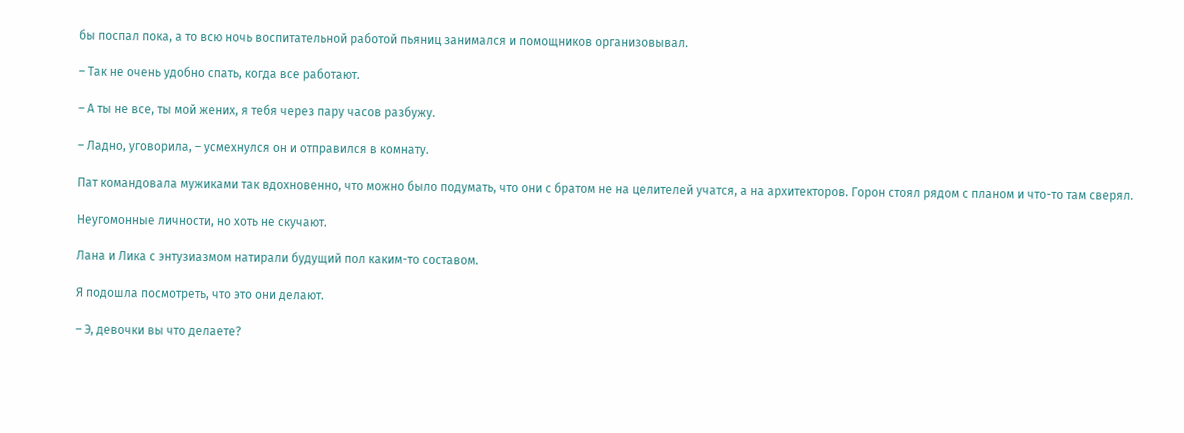бы поспал пока, а то всю ночь воспитательной работой пьяниц занимался и помощников организовывал.

– Так не очень удобно спать, когда все работают.

– А ты не все, ты мой жених, я тебя через пару часов разбужу.

– Ладно, уговорила, – усмехнулся он и отправился в комнату.

Пат командовала мужиками так вдохновенно, что можно было подумать, что они с братом не на целителей учатся, а на архитекторов. Горон стоял рядом с планом и что-то там сверял.

Неугомонные личности, но хоть не скучают.

Лана и Лика с энтузиазмом натирали будущий пол каким-то составом.

Я подошла посмотреть, что это они делают.

– Э, девочки вы что делаете?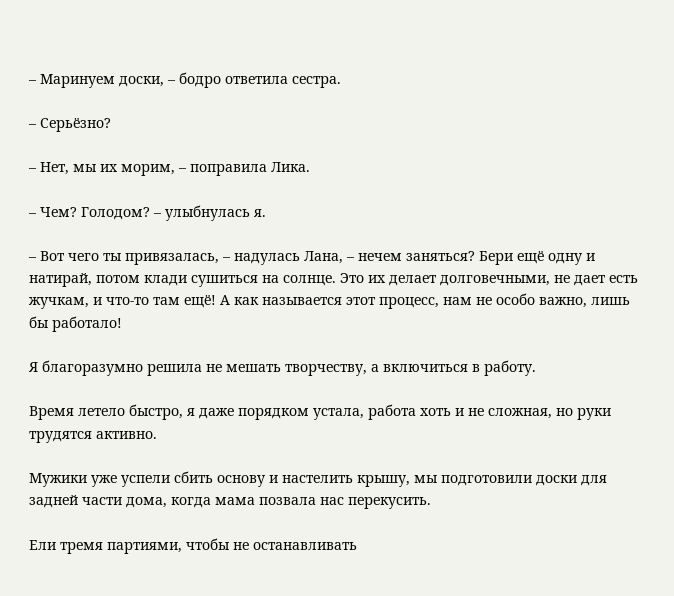– Маринуем доски, – бодро ответила сестра.

– Серьёзно?

– Нет, мы их морим, – поправила Лика.

– Чем? Голодом? – улыбнулась я.

– Вот чего ты привязалась, – надулась Лана, – нечем заняться? Бери ещё одну и натирай, потом клади сушиться на солнце. Это их делает долговечными, не дает есть жучкам, и что-то там ещё! А как называется этот процесс, нам не особо важно, лишь бы работало!

Я благоразумно решила не мешать творчеству, а включиться в работу.

Время летело быстро, я даже порядком устала, работа хоть и не сложная, но руки трудятся активно.

Мужики уже успели сбить основу и настелить крышу, мы подготовили доски для задней части дома, когда мама позвала нас перекусить.

Ели тремя партиями, чтобы не останавливать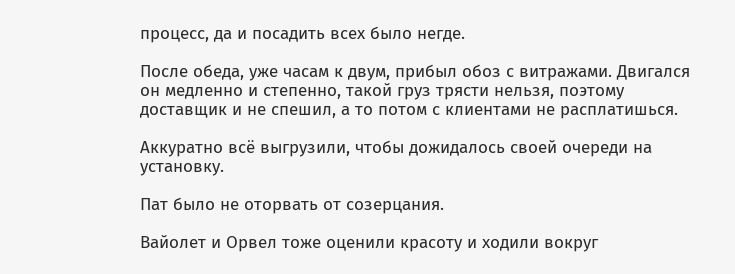процесс, да и посадить всех было негде.

После обеда, уже часам к двум, прибыл обоз с витражами. Двигался он медленно и степенно, такой груз трясти нельзя, поэтому доставщик и не спешил, а то потом с клиентами не расплатишься.

Аккуратно всё выгрузили, чтобы дожидалось своей очереди на установку.

Пат было не оторвать от созерцания.

Вайолет и Орвел тоже оценили красоту и ходили вокруг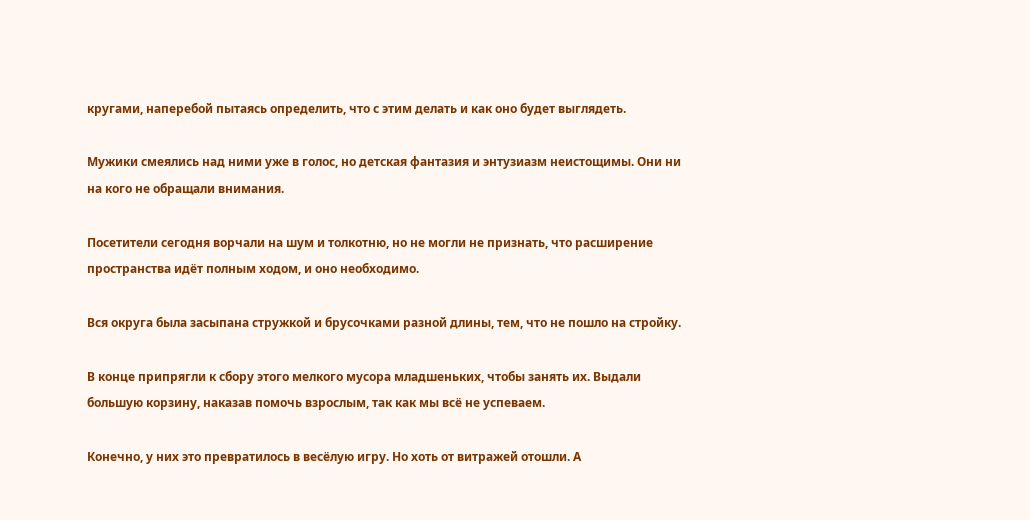кругами, наперебой пытаясь определить, что с этим делать и как оно будет выглядеть.

Мужики смеялись над ними уже в голос, но детская фантазия и энтузиазм неистощимы. Они ни на кого не обращали внимания.

Посетители сегодня ворчали на шум и толкотню, но не могли не признать, что расширение пространства идёт полным ходом, и оно необходимо.

Вся округа была засыпана стружкой и брусочками разной длины, тем, что не пошло на стройку.

В конце припрягли к сбору этого мелкого мусора младшеньких, чтобы занять их. Выдали большую корзину, наказав помочь взрослым, так как мы всё не успеваем.

Конечно, у них это превратилось в весёлую игру. Но хоть от витражей отошли. А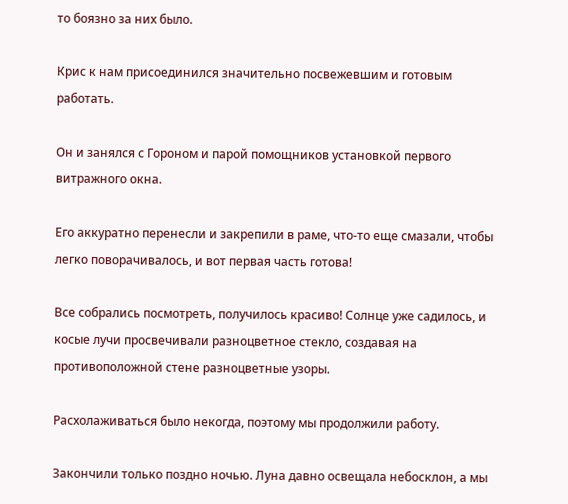то боязно за них было.

Крис к нам присоединился значительно посвежевшим и готовым работать.

Он и занялся с Гороном и парой помощников установкой первого витражного окна.

Его аккуратно перенесли и закрепили в раме, что-то еще смазали, чтобы легко поворачивалось, и вот первая часть готова!

Все собрались посмотреть, получилось красиво! Солнце уже садилось, и косые лучи просвечивали разноцветное стекло, создавая на противоположной стене разноцветные узоры.

Расхолаживаться было некогда, поэтому мы продолжили работу.

Закончили только поздно ночью. Луна давно освещала небосклон, а мы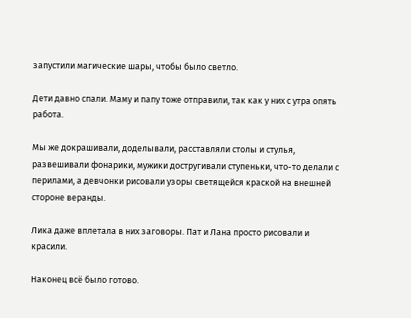запустили магические шары, чтобы было светло.

Дети давно спали. Маму и папу тоже отправили, так как у них с утра опять работа.

Мы же докрашивали, доделывали, расставляли столы и стулья, развешивали фонарики, мужики достругивали ступеньки, что-то делали с перилами, а девчонки рисовали узоры светящейся краской на внешней стороне веранды.

Лика даже вплетала в них заговоры. Пат и Лана просто рисовали и красили.

Наконец всё было готово.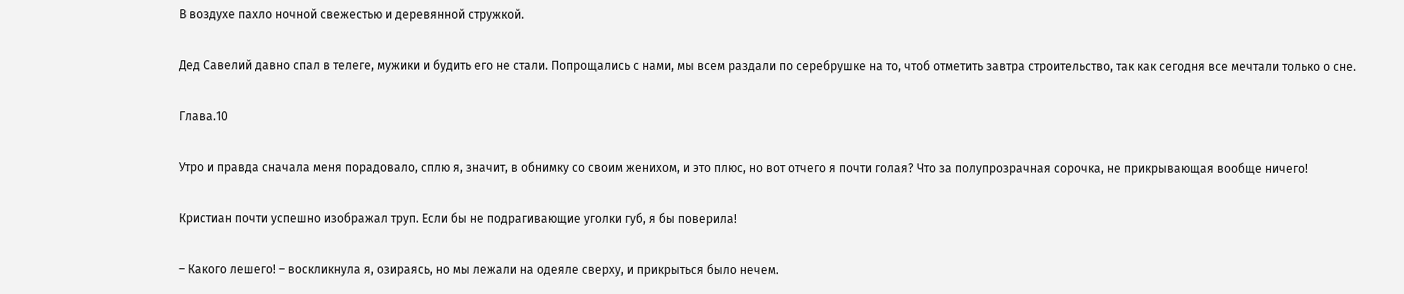В воздухе пахло ночной свежестью и деревянной стружкой.

Дед Савелий давно спал в телеге, мужики и будить его не стали. Попрощались с нами, мы всем раздали по серебрушке на то, чтоб отметить завтра строительство, так как сегодня все мечтали только о сне.

Глава.10

Утро и правда сначала меня порадовало, сплю я, значит, в обнимку со своим женихом, и это плюс, но вот отчего я почти голая? Что за полупрозрачная сорочка, не прикрывающая вообще ничего!

Кристиан почти успешно изображал труп. Если бы не подрагивающие уголки губ, я бы поверила!

– Какого лешего! – воскликнула я, озираясь, но мы лежали на одеяле сверху, и прикрыться было нечем.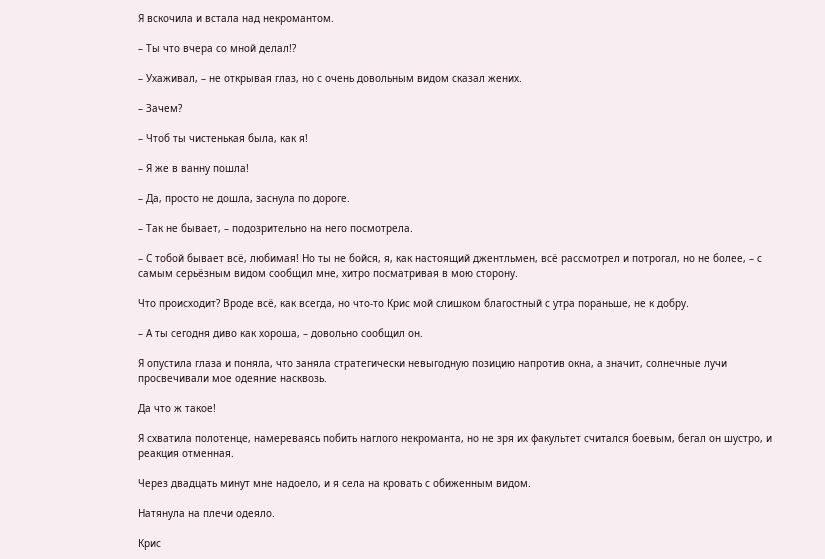Я вскочила и встала над некромантом.

– Ты что вчера со мной делал!?

– Ухаживал, – не открывая глаз, но с очень довольным видом сказал жених.

– Зачем?

– Чтоб ты чистенькая была, как я!

– Я же в ванну пошла!

– Да, просто не дошла, заснула по дороге.

– Так не бывает, – подозрительно на него посмотрела.

– С тобой бывает всё, любимая! Но ты не бойся, я, как настоящий джентльмен, всё рассмотрел и потрогал, но не более, – с самым серьёзным видом сообщил мне, хитро посматривая в мою сторону.

Что происходит? Вроде всё, как всегда, но что-то Крис мой слишком благостный с утра пораньше, не к добру.

– А ты сегодня диво как хороша, – довольно сообщил он.

Я опустила глаза и поняла, что заняла стратегически невыгодную позицию напротив окна, а значит, солнечные лучи просвечивали мое одеяние насквозь.

Да что ж такое!

Я схватила полотенце, намереваясь побить наглого некроманта, но не зря их факультет считался боевым, бегал он шустро, и реакция отменная.

Через двадцать минут мне надоело, и я села на кровать с обиженным видом.

Натянула на плечи одеяло.

Крис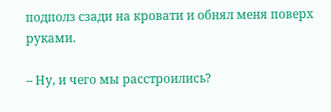подполз сзади на кровати и обнял меня поверх руками.

– Ну, и чего мы расстроились?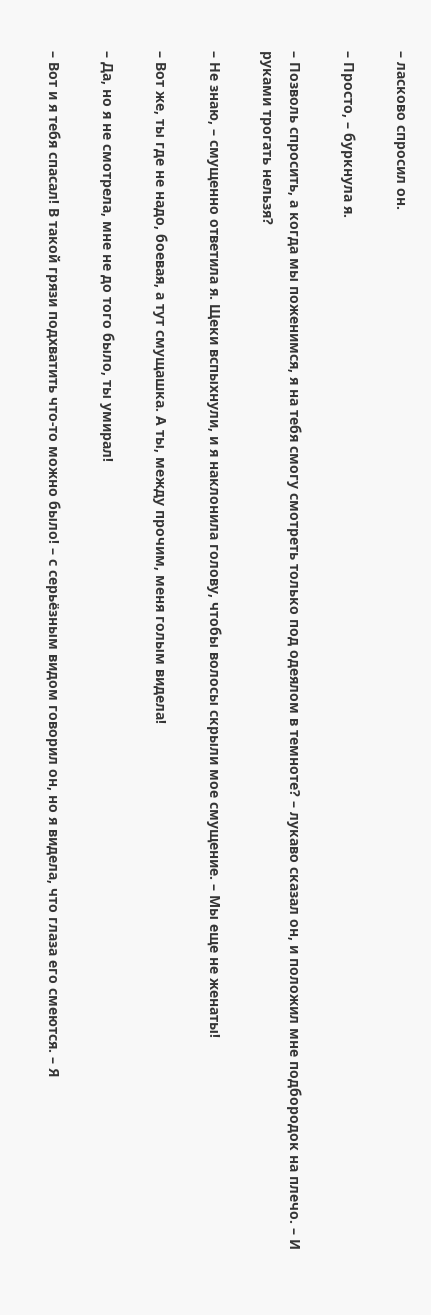– ласково спросил он.

– Просто, – буркнула я.

– Позволь спросить, а когда мы поженимся, я на тебя смогу смотреть только под одеялом в темноте? – лукаво сказал он, и положил мне подбородок на плечо. – И руками трогать нельзя?

– Не знаю, – смущенно ответила я. Щеки вспыхнули, и я наклонила голову, чтобы волосы скрыли мое смущение. – Мы еще не женаты!

– Вот же, ты где не надо, боевая, а тут смущашка. А ты, между прочим, меня голым видела!

– Да, но я не смотрела, мне не до того было, ты умирал!

– Вот и я тебя спасал! В такой грязи подхватить что-то можно было! – с серьёзным видом говорил он, но я видела, что глаза его смеются. – Я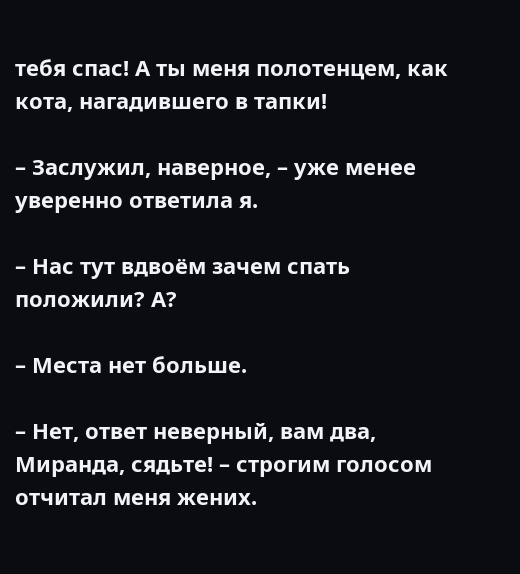тебя спас! А ты меня полотенцем, как кота, нагадившего в тапки!

– Заслужил, наверное, – уже менее уверенно ответила я.

– Нас тут вдвоём зачем спать положили? А?

– Места нет больше.

– Нет, ответ неверный, вам два, Миранда, сядьте! – строгим голосом отчитал меня жених.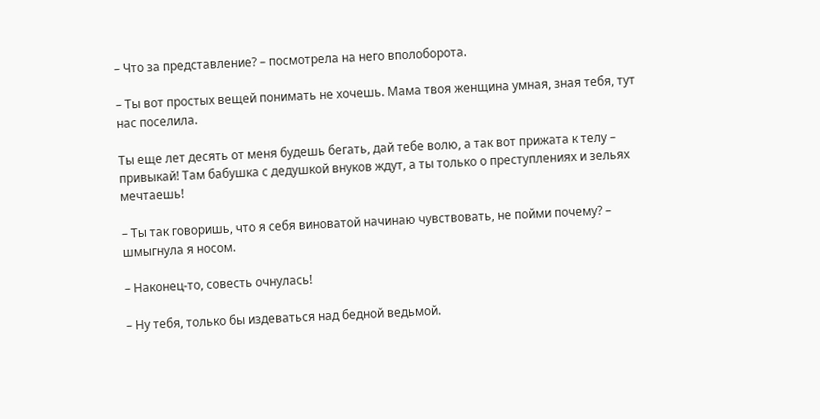– Что за представление? – посмотрела на него вполоборота.

– Ты вот простых вещей понимать не хочешь. Мама твоя женщина умная, зная тебя, тут нас поселила.

Ты еще лет десять от меня будешь бегать, дай тебе волю, а так вот прижата к телу – привыкай! Там бабушка с дедушкой внуков ждут, а ты только о преступлениях и зельях мечтаешь!

– Ты так говоришь, что я себя виноватой начинаю чувствовать, не пойми почему? – шмыгнула я носом.

– Наконец-то, совесть очнулась!

– Ну тебя, только бы издеваться над бедной ведьмой.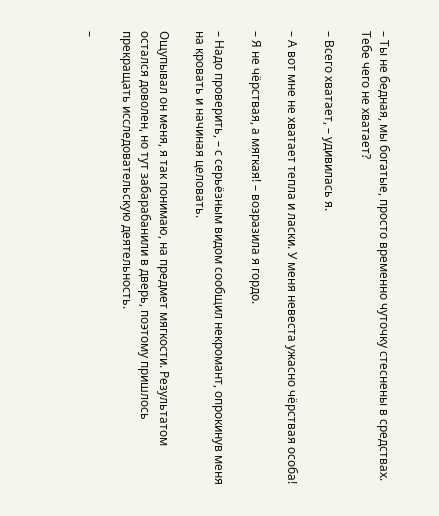– Ты не бедная, мы богатые, просто временно чуточку стеснены в средствах. Тебе чего не хватает?

– Всего хватает, – удивилась я.

– А вот мне не хватает тепла и ласки. У меня невеста ужасно чёрствая особа!

– Я не чёрствая, а мягкая! – возразила я гордо.

– Надо проверить, – с серьёзным видом сообщил некромант, опрокинув меня на кровать и начиная целовать.

Ощупывал он меня, я так понимаю, на предмет мягкости. Результатом остался доволен, но тут забарабанили в дверь, поэтому пришлось прекращать исследовательскую деятельность.

–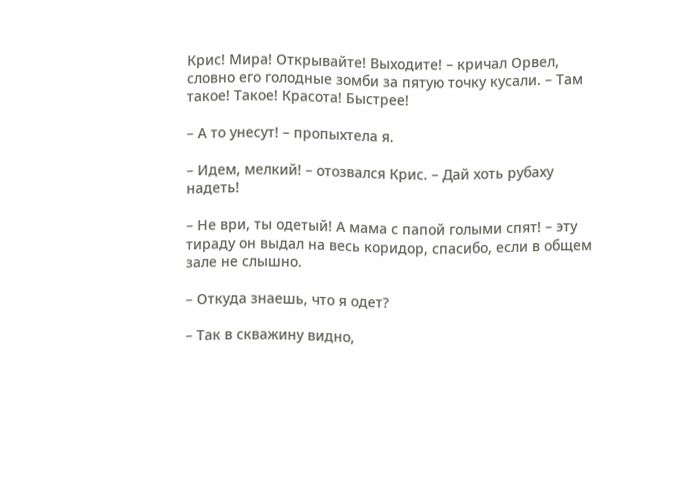Крис! Мира! Открывайте! Выходите! – кричал Орвел, словно его голодные зомби за пятую точку кусали. – Там такое! Такое! Красота! Быстрее!

– А то унесут! – пропыхтела я.

– Идем, мелкий! – отозвался Крис. – Дай хоть рубаху надеть!

– Не ври, ты одетый! А мама с папой голыми спят! – эту тираду он выдал на весь коридор, спасибо, если в общем зале не слышно.

– Откуда знаешь, что я одет?

– Так в скважину видно,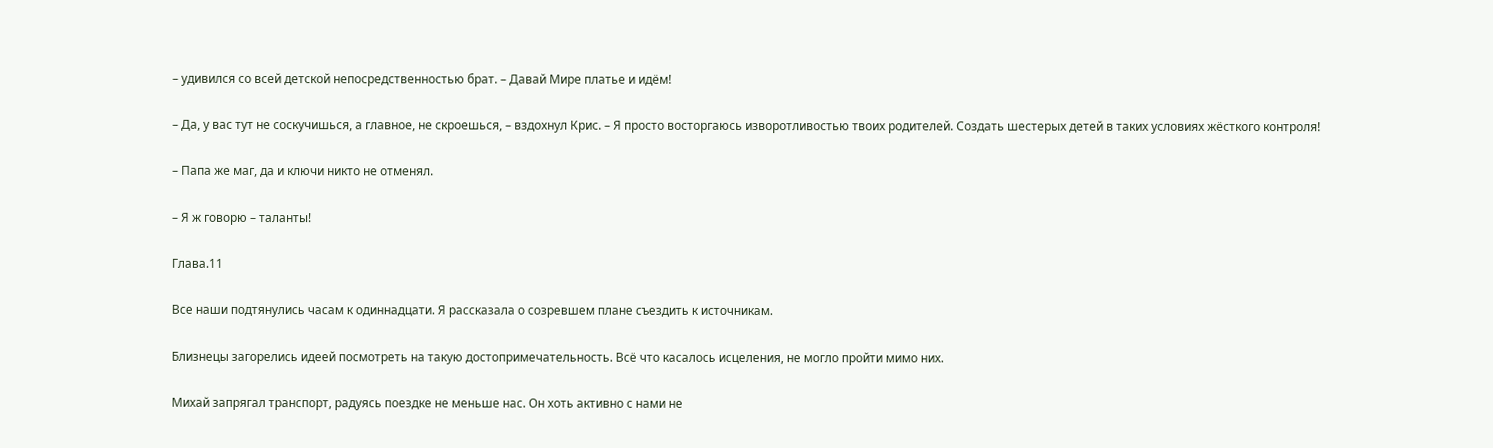– удивился со всей детской непосредственностью брат. – Давай Мире платье и идём!

– Да, у вас тут не соскучишься, а главное, не скроешься, – вздохнул Крис. – Я просто восторгаюсь изворотливостью твоих родителей. Создать шестерых детей в таких условиях жёсткого контроля!

– Папа же маг, да и ключи никто не отменял.

– Я ж говорю – таланты!

Глава.11

Все наши подтянулись часам к одиннадцати. Я рассказала о созревшем плане съездить к источникам.

Близнецы загорелись идеей посмотреть на такую достопримечательность. Всё что касалось исцеления, не могло пройти мимо них.

Михай запрягал транспорт, радуясь поездке не меньше нас. Он хоть активно с нами не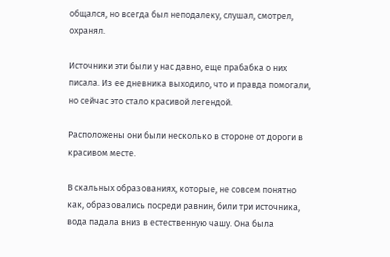общался, но всегда был неподалеку, слушал, смотрел, охранял.

Источники эти были у нас давно, еще прабабка о них писала. Из ее дневника выходило, что и правда помогали, но сейчас это стало красивой легендой.

Расположены они были несколько в стороне от дороги в красивом месте.

В скальных образованиях, которые, не совсем понятно как, образовались посреди равнин, били три источника, вода падала вниз в естественную чашу. Она была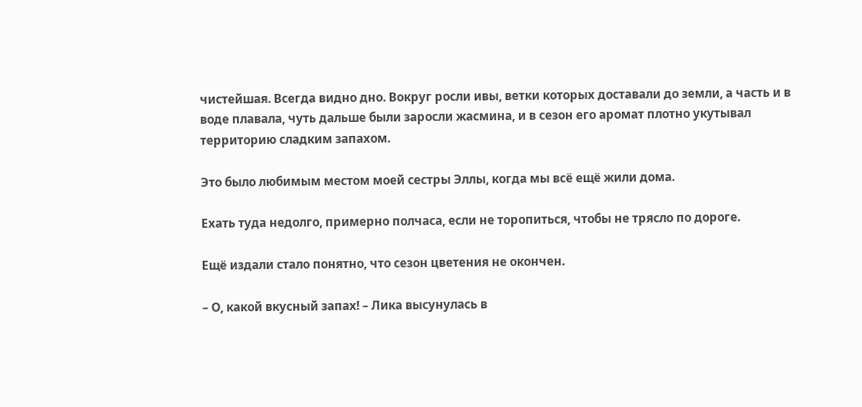чистейшая. Всегда видно дно. Вокруг росли ивы, ветки которых доставали до земли, а часть и в воде плавала, чуть дальше были заросли жасмина, и в сезон его аромат плотно укутывал территорию сладким запахом.

Это было любимым местом моей сестры Эллы, когда мы всё ещё жили дома.

Ехать туда недолго, примерно полчаса, если не торопиться, чтобы не трясло по дороге.

Ещё издали стало понятно, что сезон цветения не окончен.

– О, какой вкусный запах! – Лика высунулась в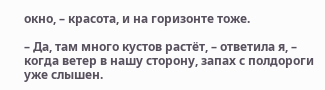окно, – красота, и на горизонте тоже.

– Да, там много кустов растёт, – ответила я, – когда ветер в нашу сторону, запах с полдороги уже слышен.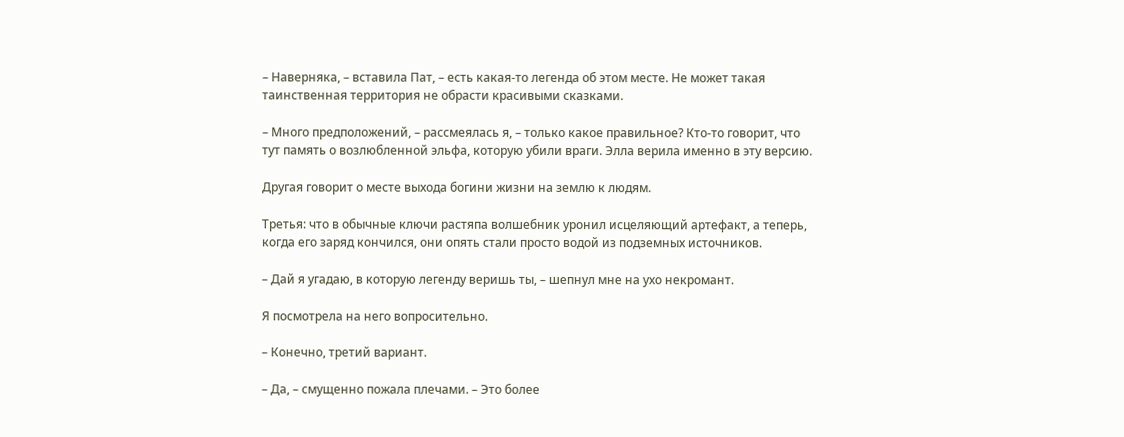– Наверняка, – вставила Пат, – есть какая-то легенда об этом месте. Не может такая таинственная территория не обрасти красивыми сказками.

– Много предположений, – рассмеялась я, – только какое правильное? Кто-то говорит, что тут память о возлюбленной эльфа, которую убили враги. Элла верила именно в эту версию.

Другая говорит о месте выхода богини жизни на землю к людям.

Третья: что в обычные ключи растяпа волшебник уронил исцеляющий артефакт, а теперь, когда его заряд кончился, они опять стали просто водой из подземных источников.

– Дай я угадаю, в которую легенду веришь ты, – шепнул мне на ухо некромант.

Я посмотрела на него вопросительно.

– Конечно, третий вариант.

– Да, – смущенно пожала плечами. – Это более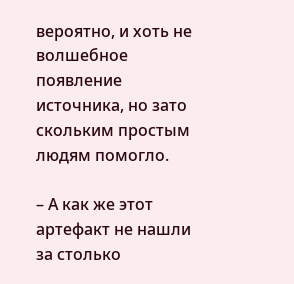вероятно, и хоть не волшебное появление источника, но зато скольким простым людям помогло.

– А как же этот артефакт не нашли за столько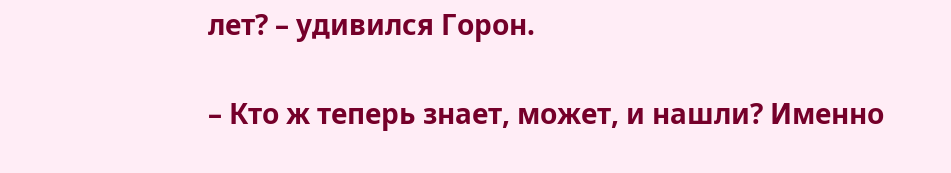лет? – удивился Горон.

– Кто ж теперь знает, может, и нашли? Именно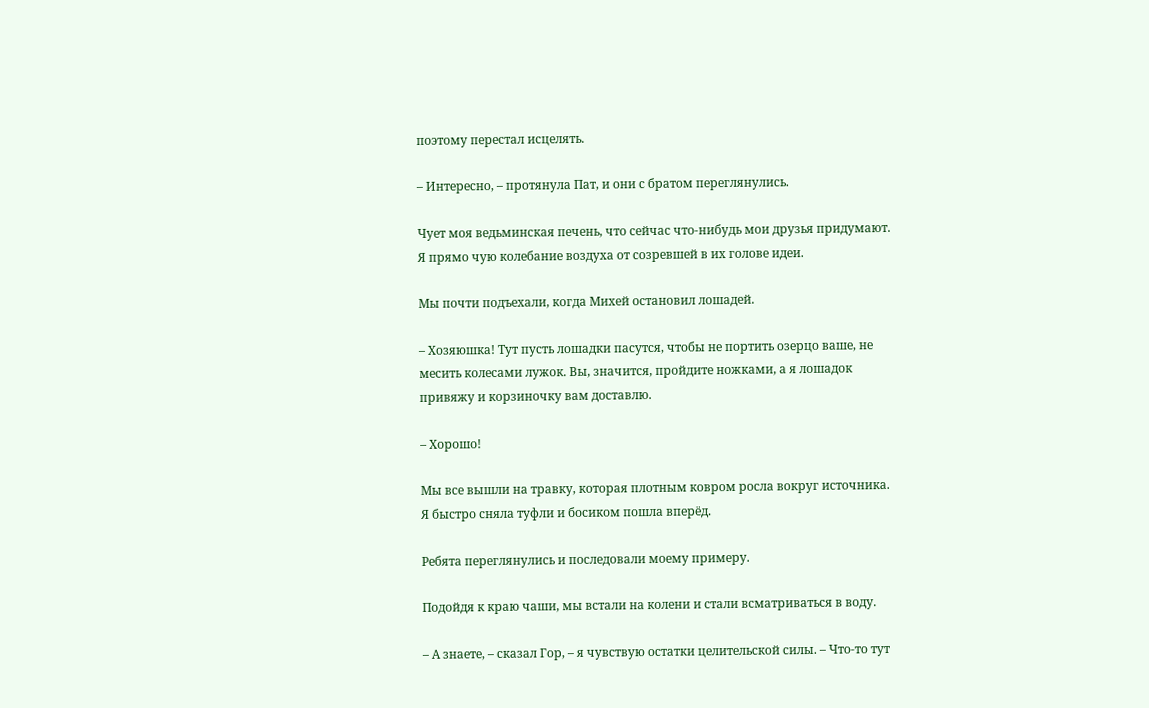поэтому перестал исцелять.

– Интересно, – протянула Пат, и они с братом переглянулись.

Чует моя ведьминская печень, что сейчас что-нибудь мои друзья придумают. Я прямо чую колебание воздуха от созревшей в их голове идеи.

Мы почти подъехали, когда Михей остановил лошадей.

– Хозяюшка! Тут пусть лошадки пасутся, чтобы не портить озерцо ваше, не месить колесами лужок. Вы, значится, пройдите ножками, а я лошадок привяжу и корзиночку вам доставлю.

– Хорошо!

Мы все вышли на травку, которая плотным ковром росла вокруг источника. Я быстро сняла туфли и босиком пошла вперёд.

Ребята переглянулись и последовали моему примеру.

Подойдя к краю чаши, мы встали на колени и стали всматриваться в воду.

– А знаете, – сказал Гор, – я чувствую остатки целительской силы. – Что-то тут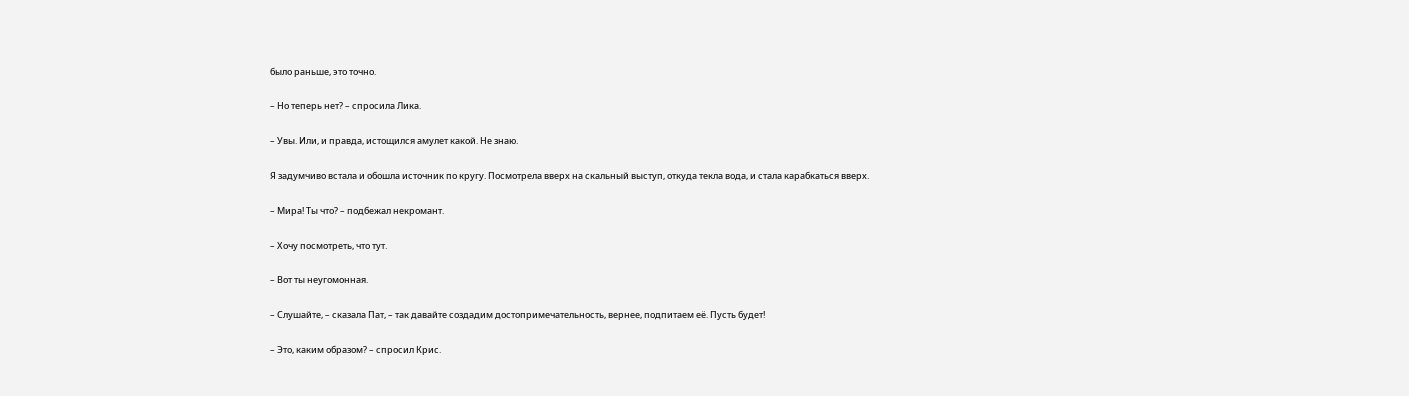было раньше, это точно.

– Но теперь нет? – спросила Лика.

– Увы. Или, и правда, истощился амулет какой. Не знаю.

Я задумчиво встала и обошла источник по кругу. Посмотрела вверх на скальный выступ, откуда текла вода, и стала карабкаться вверх.

– Мира! Ты что? – подбежал некромант.

– Хочу посмотреть, что тут.

– Вот ты неугомонная.

– Слушайте, – сказала Пат, – так давайте создадим достопримечательность, вернее, подпитаем её. Пусть будет!

– Это, каким образом? – спросил Крис.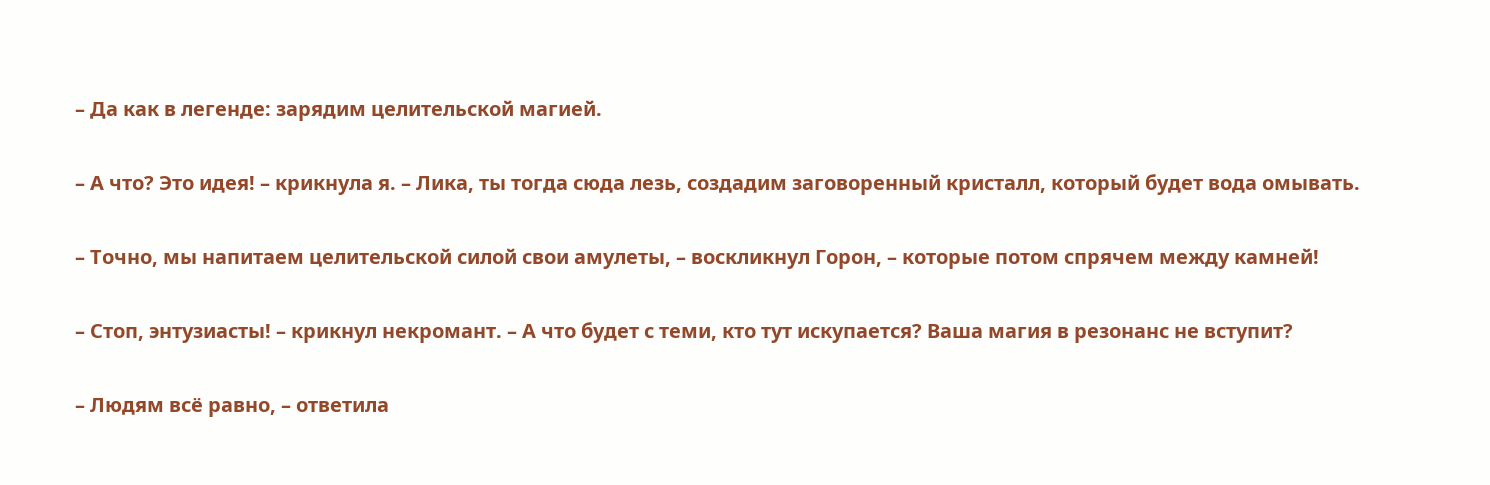– Да как в легенде: зарядим целительской магией.

– А что? Это идея! – крикнула я. – Лика, ты тогда сюда лезь, создадим заговоренный кристалл, который будет вода омывать.

– Точно, мы напитаем целительской силой свои амулеты, – воскликнул Горон, – которые потом спрячем между камней!

– Стоп, энтузиасты! – крикнул некромант. – А что будет с теми, кто тут искупается? Ваша магия в резонанс не вступит?

– Людям всё равно, – ответила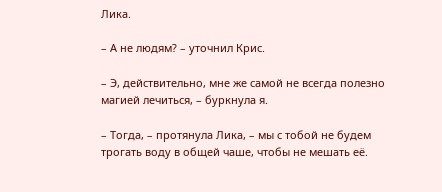Лика.

– А не людям? – уточнил Крис.

– Э, действительно, мне же самой не всегда полезно магией лечиться, – буркнула я.

– Тогда, – протянула Лика, – мы с тобой не будем трогать воду в общей чаше, чтобы не мешать её.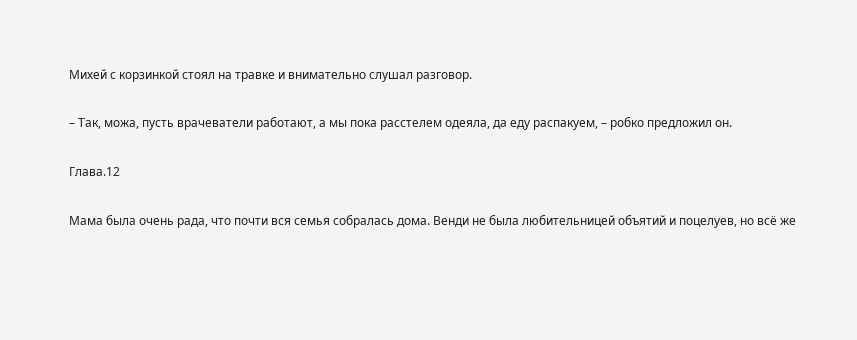Михей с корзинкой стоял на травке и внимательно слушал разговор.

– Так, можа, пусть врачеватели работают, а мы пока расстелем одеяла, да еду распакуем, – робко предложил он.

Глава.12

Мама была очень рада, что почти вся семья собралась дома. Венди не была любительницей объятий и поцелуев, но всё же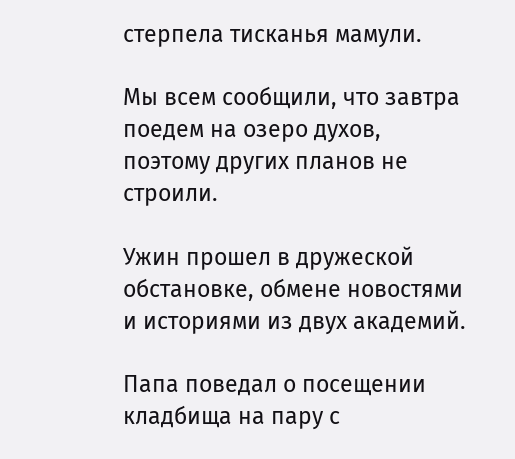стерпела тисканья мамули.

Мы всем сообщили, что завтра поедем на озеро духов, поэтому других планов не строили.

Ужин прошел в дружеской обстановке, обмене новостями и историями из двух академий.

Папа поведал о посещении кладбища на пару с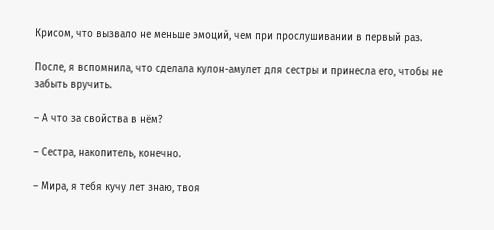Крисом, что вызвало не меньше эмоций, чем при прослушивании в первый раз.

После, я вспомнила, что сделала кулон-амулет для сестры и принесла его, чтобы не забыть вручить.

– А что за свойства в нём?

– Сестра, накопитель, конечно.

– Мира, я тебя кучу лет знаю, твоя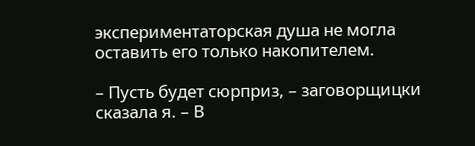экспериментаторская душа не могла оставить его только накопителем.

– Пусть будет сюрприз, – заговорщицки сказала я. – В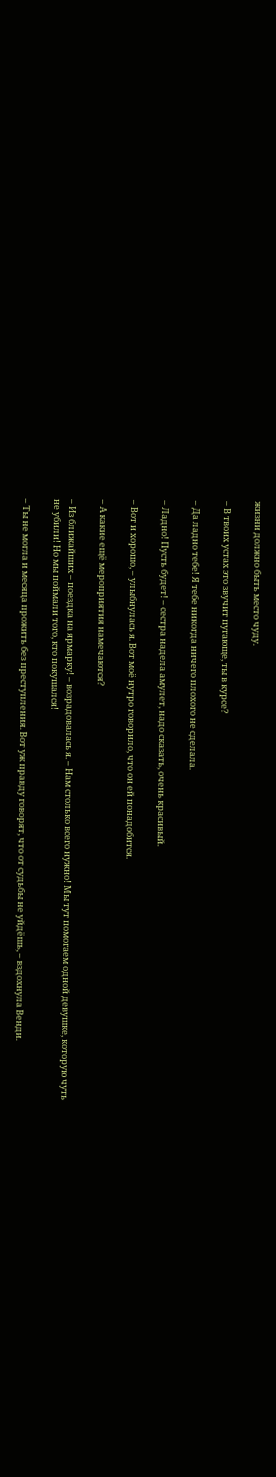жизни должно быть место чуду.

– В твоих устах это звучит пугающе, ты в курсе?

– Да ладно тебе! Я тебе никогда ничего плохого не сделала.

– Ладно! Пусть будет! – сестра надела амулет, надо сказать, очень красивый.

– Вот и хорошо, – улыбнулась я. Вот моё нутро говорило, что он ей понадобится.

– А какие ещё мероприятия намечаются?

– Из ближайших – поездка на ярмарку! – возрадовалась я. – Нам столько всего нужно! Мы тут помогаем одной девушке, которую чуть не убили! Но мы поймали того, кто покушался!

– Ты не могла и месяца прожить без преступления. Вот уж правду говорят, что от судьбы не уйдёшь, – вздохнула Венди.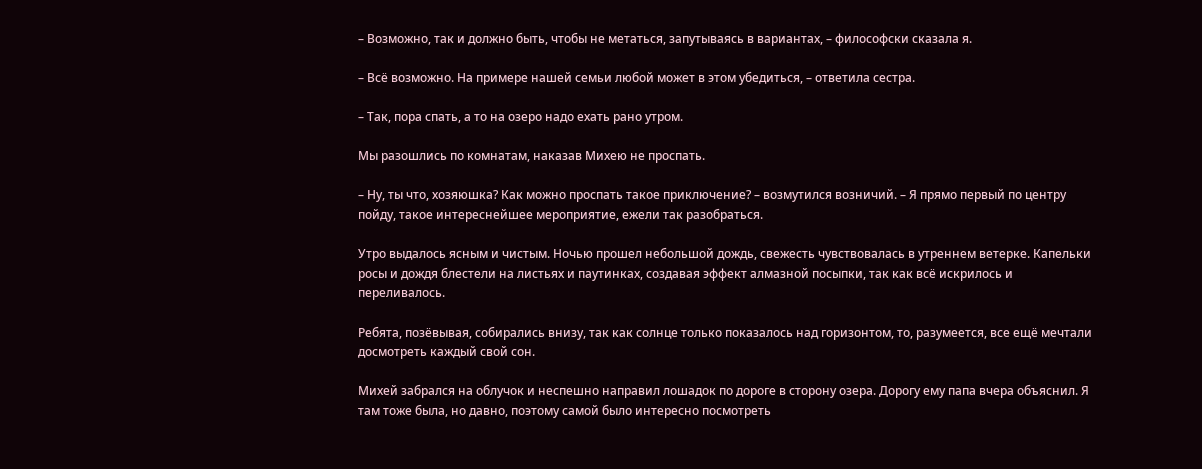– Возможно, так и должно быть, чтобы не метаться, запутываясь в вариантах, – философски сказала я.

– Всё возможно. На примере нашей семьи любой может в этом убедиться, – ответила сестра.

– Так, пора спать, а то на озеро надо ехать рано утром.

Мы разошлись по комнатам, наказав Михею не проспать.

– Ну, ты что, хозяюшка? Как можно проспать такое приключение? – возмутился возничий. – Я прямо первый по центру пойду, такое интереснейшее мероприятие, ежели так разобраться.

Утро выдалось ясным и чистым. Ночью прошел небольшой дождь, свежесть чувствовалась в утреннем ветерке. Капельки росы и дождя блестели на листьях и паутинках, создавая эффект алмазной посыпки, так как всё искрилось и переливалось.

Ребята, позёвывая, собирались внизу, так как солнце только показалось над горизонтом, то, разумеется, все ещё мечтали досмотреть каждый свой сон.

Михей забрался на облучок и неспешно направил лошадок по дороге в сторону озера. Дорогу ему папа вчера объяснил. Я там тоже была, но давно, поэтому самой было интересно посмотреть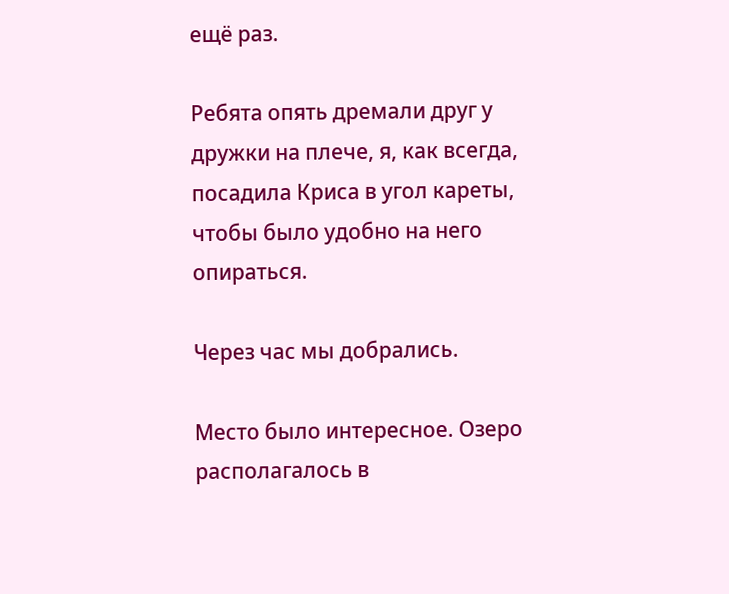ещё раз.

Ребята опять дремали друг у дружки на плече, я, как всегда, посадила Криса в угол кареты, чтобы было удобно на него опираться.

Через час мы добрались.

Место было интересное. Озеро располагалось в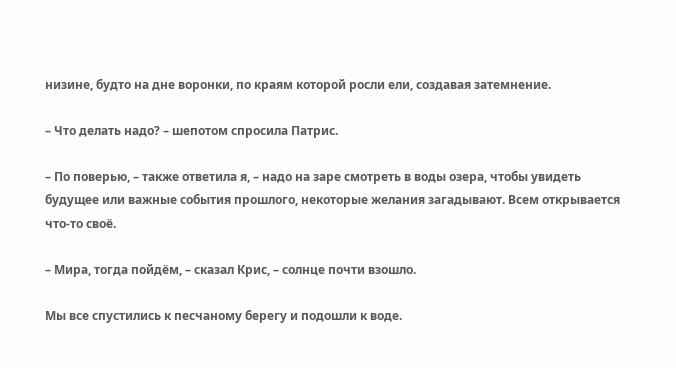низине, будто на дне воронки, по краям которой росли ели, создавая затемнение.

– Что делать надо? – шепотом спросила Патрис.

– По поверью, – также ответила я, – надо на заре смотреть в воды озера, чтобы увидеть будущее или важные события прошлого, некоторые желания загадывают. Всем открывается что-то своё.

– Мира, тогда пойдём, – сказал Крис, – солнце почти взошло.

Мы все спустились к песчаному берегу и подошли к воде.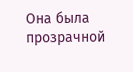Она была прозрачной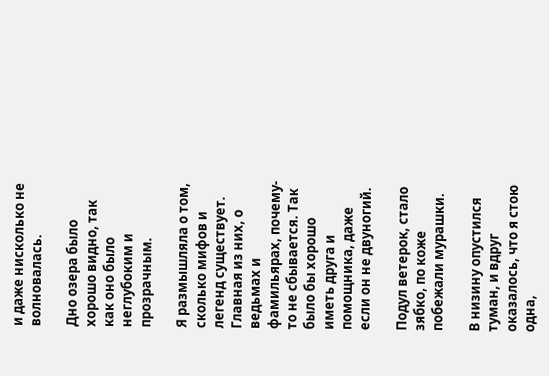и даже нисколько не волновалась.

Дно озера было хорошо видно, так как оно было неглубоким и прозрачным.

Я размышляла о том, сколько мифов и легенд существует. Главная из них, о ведьмах и фамильярах, почему-то не сбывается. Так было бы хорошо иметь друга и помощника, даже если он не двуногий.

Подул ветерок, стало зябко, по коже побежали мурашки.

В низину опустился туман, и вдруг оказалось, что я стою одна,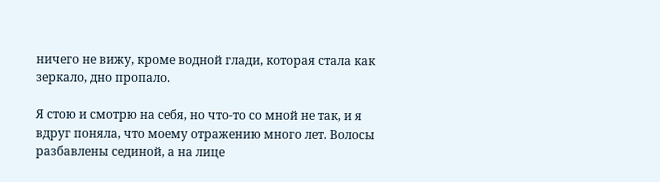ничего не вижу, кроме водной глади, которая стала как зеркало, дно пропало.

Я стою и смотрю на себя, но что-то со мной не так, и я вдруг поняла, что моему отражению много лет. Волосы разбавлены сединой, а на лице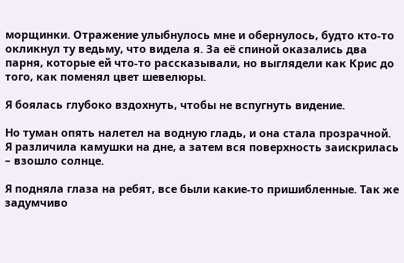морщинки. Отражение улыбнулось мне и обернулось, будто кто-то окликнул ту ведьму, что видела я. За её спиной оказались два парня, которые ей что-то рассказывали, но выглядели как Крис до того, как поменял цвет шевелюры.

Я боялась глубоко вздохнуть, чтобы не вспугнуть видение.

Но туман опять налетел на водную гладь, и она стала прозрачной. Я различила камушки на дне, а затем вся поверхность заискрилась – взошло солнце.

Я подняла глаза на ребят, все были какие-то пришибленные. Так же задумчиво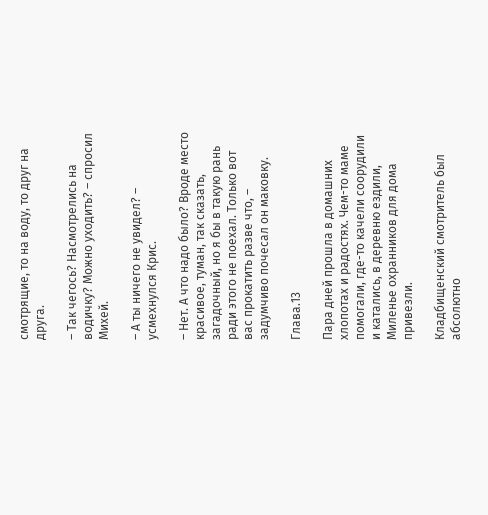смотрящие, то на воду, то друг на друга.

– Так чегось? Насмотрелись на водичку? Можно уходить? – спросил Михей.

– А ты ничего не увидел? – усмехнулся Крис.

– Нет. А что надо было? Вроде место красивое, туман, так сказать, загадочный, но я бы в такую рань ради этого не поехал. Только вот вас прокатить разве что, – задумчиво почесал он маковку.

Глава.13

Пара дней прошла в домашних хлопотах и радостях. Чем-то маме помогали, где-то качели соорудили и катались, в деревню ездили, Миленье охранников для дома привезли.

Кладбищенский смотритель был абсолютно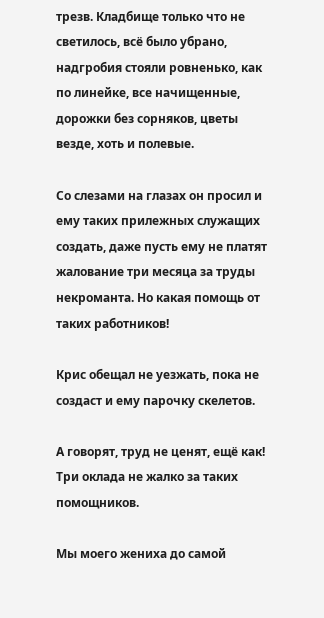трезв. Кладбище только что не светилось, всё было убрано, надгробия стояли ровненько, как по линейке, все начищенные, дорожки без сорняков, цветы везде, хоть и полевые.

Со слезами на глазах он просил и ему таких прилежных служащих создать, даже пусть ему не платят жалование три месяца за труды некроманта. Но какая помощь от таких работников!

Крис обещал не уезжать, пока не создаст и ему парочку скелетов.

А говорят, труд не ценят, ещё как! Три оклада не жалко за таких помощников.

Мы моего жениха до самой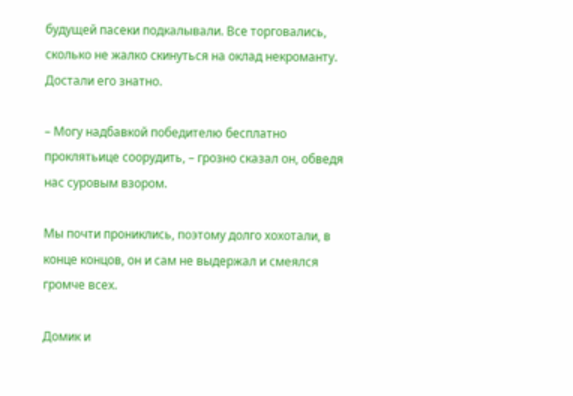будущей пасеки подкалывали. Все торговались, сколько не жалко скинуться на оклад некроманту. Достали его знатно.

– Могу надбавкой победителю бесплатно проклятьице соорудить, – грозно сказал он, обведя нас суровым взором.

Мы почти прониклись, поэтому долго хохотали, в конце концов, он и сам не выдержал и смеялся громче всех.

Домик и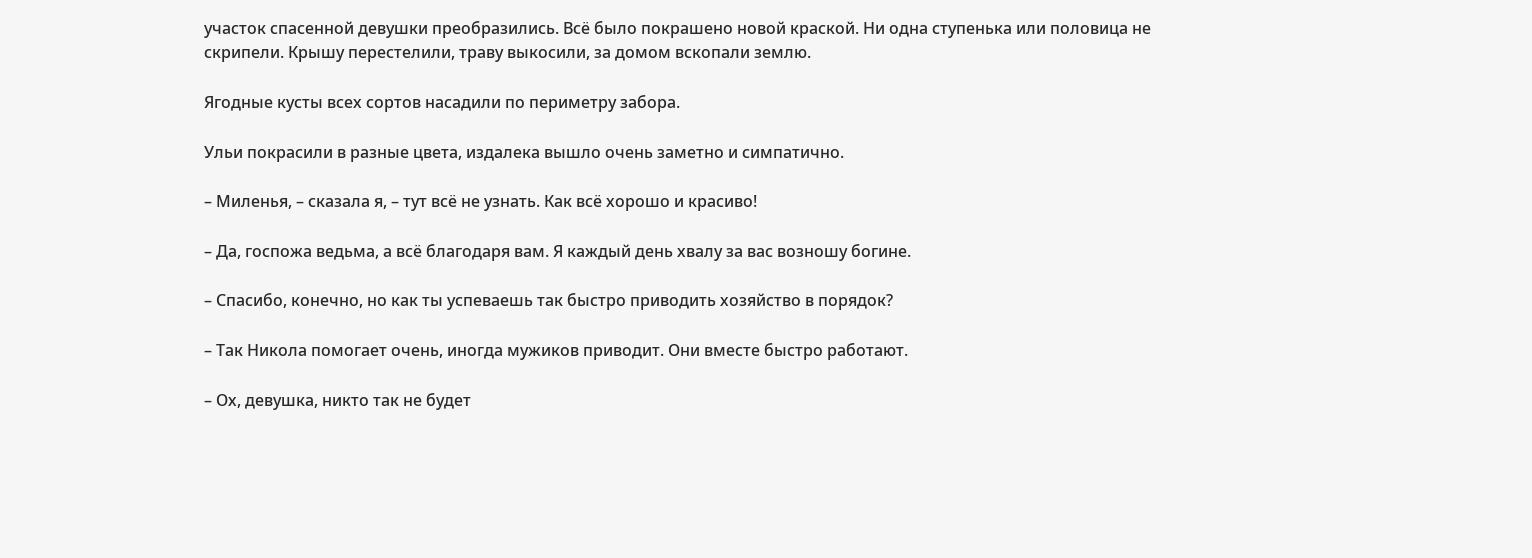участок спасенной девушки преобразились. Всё было покрашено новой краской. Ни одна ступенька или половица не скрипели. Крышу перестелили, траву выкосили, за домом вскопали землю.

Ягодные кусты всех сортов насадили по периметру забора.

Ульи покрасили в разные цвета, издалека вышло очень заметно и симпатично.

– Миленья, – сказала я, – тут всё не узнать. Как всё хорошо и красиво!

– Да, госпожа ведьма, а всё благодаря вам. Я каждый день хвалу за вас возношу богине.

– Спасибо, конечно, но как ты успеваешь так быстро приводить хозяйство в порядок?

– Так Никола помогает очень, иногда мужиков приводит. Они вместе быстро работают.

– Ох, девушка, никто так не будет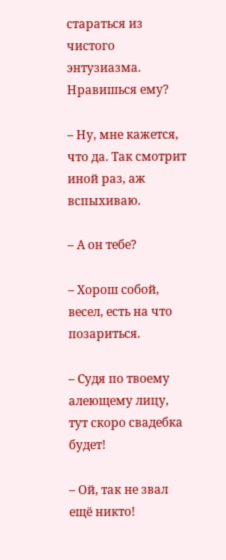стараться из чистого энтузиазма. Нравишься ему?

– Ну, мне кажется, что да. Так смотрит иной раз, аж вспыхиваю.

– А он тебе?

– Хорош собой, весел, есть на что позариться.

– Судя по твоему алеющему лицу, тут скоро свадебка будет!

– Ой, так не звал ещё никто!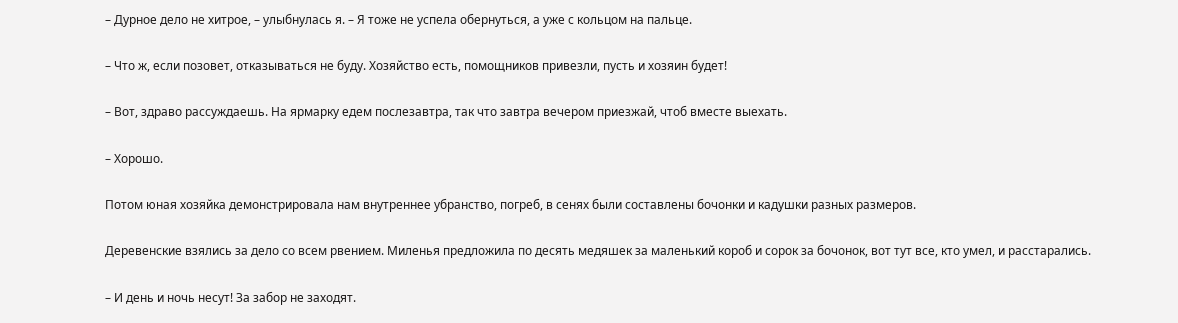– Дурное дело не хитрое, – улыбнулась я. – Я тоже не успела обернуться, а уже с кольцом на пальце.

– Что ж, если позовет, отказываться не буду. Хозяйство есть, помощников привезли, пусть и хозяин будет!

– Вот, здраво рассуждаешь. На ярмарку едем послезавтра, так что завтра вечером приезжай, чтоб вместе выехать.

– Хорошо.

Потом юная хозяйка демонстрировала нам внутреннее убранство, погреб, в сенях были составлены бочонки и кадушки разных размеров.

Деревенские взялись за дело со всем рвением. Миленья предложила по десять медяшек за маленький короб и сорок за бочонок, вот тут все, кто умел, и расстарались.

– И день и ночь несут! За забор не заходят.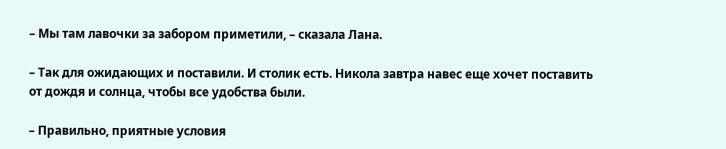– Мы там лавочки за забором приметили, – сказала Лана.

– Так для ожидающих и поставили. И столик есть. Никола завтра навес еще хочет поставить от дождя и солнца, чтобы все удобства были.

– Правильно, приятные условия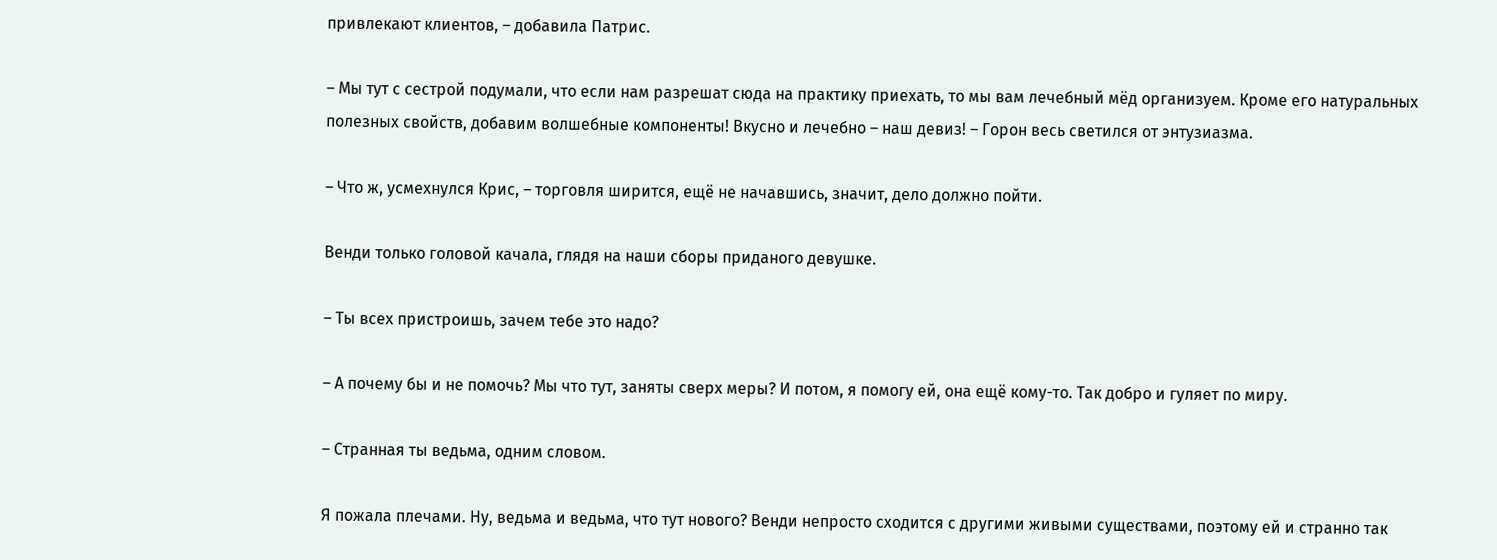привлекают клиентов, – добавила Патрис.

– Мы тут с сестрой подумали, что если нам разрешат сюда на практику приехать, то мы вам лечебный мёд организуем. Кроме его натуральных полезных свойств, добавим волшебные компоненты! Вкусно и лечебно – наш девиз! – Горон весь светился от энтузиазма.

– Что ж, усмехнулся Крис, – торговля ширится, ещё не начавшись, значит, дело должно пойти.

Венди только головой качала, глядя на наши сборы приданого девушке.

– Ты всех пристроишь, зачем тебе это надо?

– А почему бы и не помочь? Мы что тут, заняты сверх меры? И потом, я помогу ей, она ещё кому-то. Так добро и гуляет по миру.

– Странная ты ведьма, одним словом.

Я пожала плечами. Ну, ведьма и ведьма, что тут нового? Венди непросто сходится с другими живыми существами, поэтому ей и странно так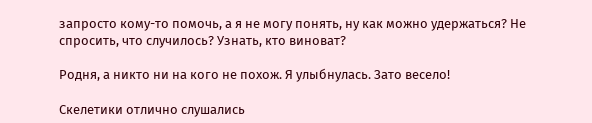запросто кому-то помочь, а я не могу понять, ну как можно удержаться? Не спросить, что случилось? Узнать, кто виноват?

Родня, а никто ни на кого не похож. Я улыбнулась. Зато весело!

Скелетики отлично слушались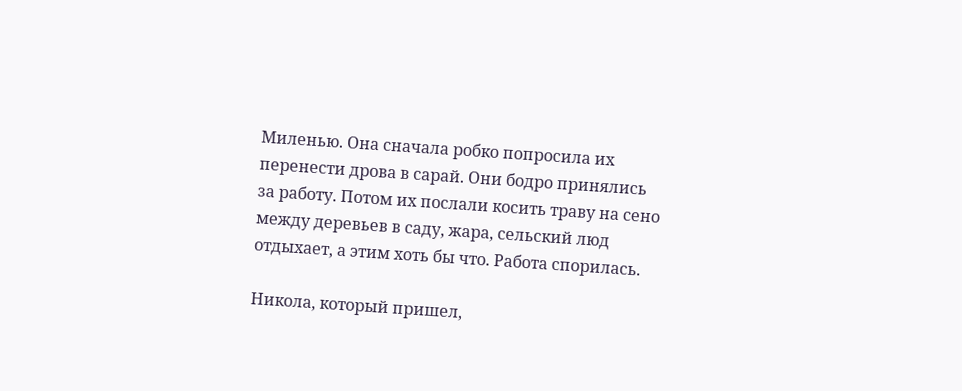Миленью. Она сначала робко попросила их перенести дрова в сарай. Они бодро принялись за работу. Потом их послали косить траву на сено между деревьев в саду, жара, сельский люд отдыхает, а этим хоть бы что. Работа спорилась.

Никола, который пришел,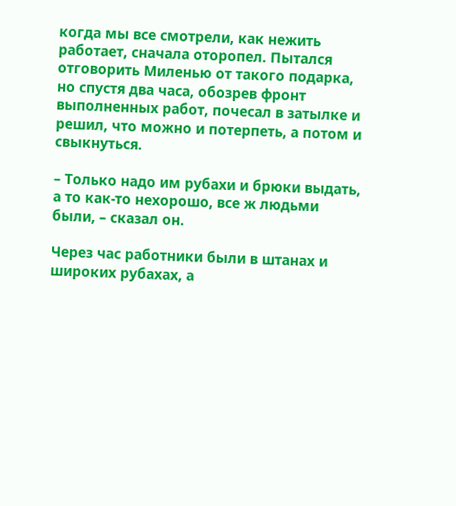когда мы все смотрели, как нежить работает, сначала оторопел. Пытался отговорить Миленью от такого подарка, но спустя два часа, обозрев фронт выполненных работ, почесал в затылке и решил, что можно и потерпеть, а потом и свыкнуться.

– Только надо им рубахи и брюки выдать, а то как-то нехорошо, все ж людьми были, – сказал он.

Через час работники были в штанах и широких рубахах, а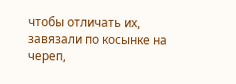чтобы отличать их, завязали по косынке на череп,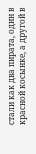стали как два пирата, один в красной косынке, а другой в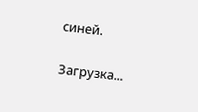синей.

Загрузка...